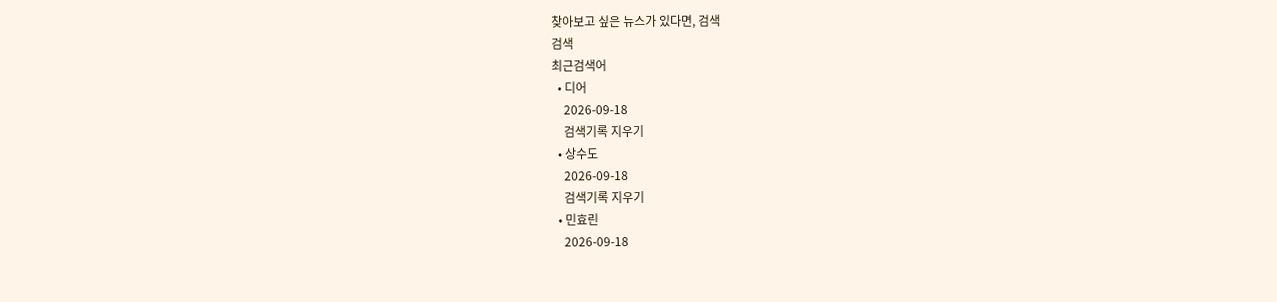찾아보고 싶은 뉴스가 있다면, 검색
검색
최근검색어
  • 디어
    2026-09-18
    검색기록 지우기
  • 상수도
    2026-09-18
    검색기록 지우기
  • 민효린
    2026-09-18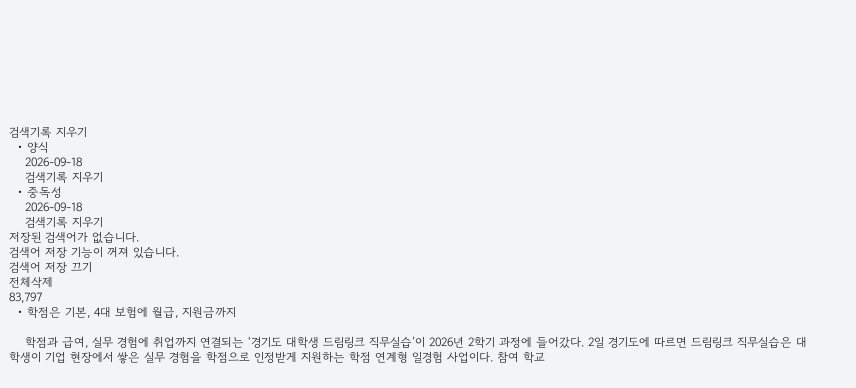검색기록 지우기
  • 양식
    2026-09-18
    검색기록 지우기
  • 중독성
    2026-09-18
    검색기록 지우기
저장된 검색어가 없습니다.
검색어 저장 기능이 꺼져 있습니다.
검색어 저장 끄기
전체삭제
83,797
  • 학점은 기본, 4대 보험에 월급, 지원금까지

    학점과 급여, 실무 경험에 취업까지 연결되는 ‘경기도 대학생 드림링크 직무실습’이 2026년 2학기 과정에 들어갔다. 2일 경기도에 따르면 드림링크 직무실습은 대학생이 기업 현장에서 쌓은 실무 경험을 학점으로 인정받게 지원하는 학점 연계형 일경험 사업이다. 참여 학교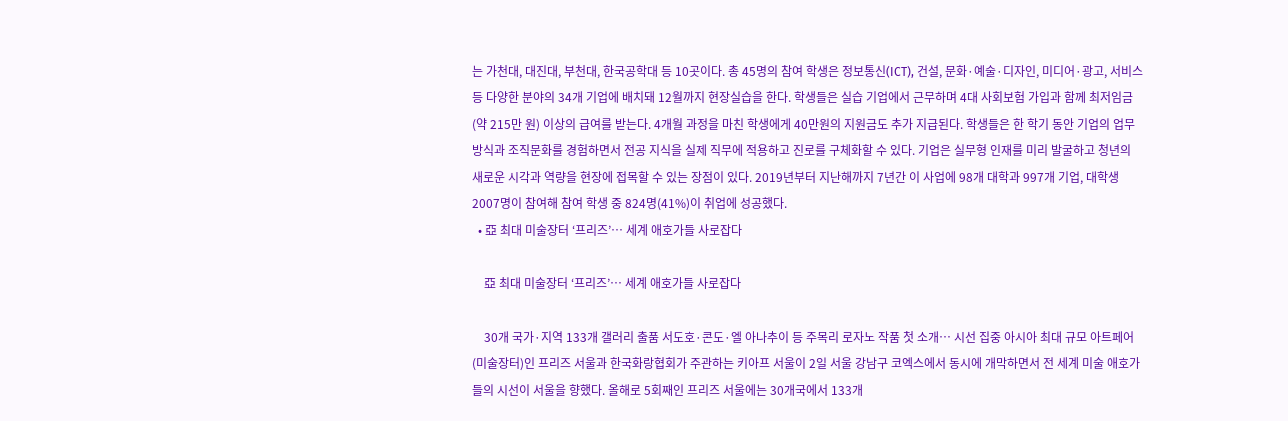는 가천대, 대진대, 부천대, 한국공학대 등 10곳이다. 총 45명의 참여 학생은 정보통신(ICT), 건설, 문화·예술·디자인, 미디어·광고, 서비스 등 다양한 분야의 34개 기업에 배치돼 12월까지 현장실습을 한다. 학생들은 실습 기업에서 근무하며 4대 사회보험 가입과 함께 최저임금(약 215만 원) 이상의 급여를 받는다. 4개월 과정을 마친 학생에게 40만원의 지원금도 추가 지급된다. 학생들은 한 학기 동안 기업의 업무 방식과 조직문화를 경험하면서 전공 지식을 실제 직무에 적용하고 진로를 구체화할 수 있다. 기업은 실무형 인재를 미리 발굴하고 청년의 새로운 시각과 역량을 현장에 접목할 수 있는 장점이 있다. 2019년부터 지난해까지 7년간 이 사업에 98개 대학과 997개 기업, 대학생 2007명이 참여해 참여 학생 중 824명(41%)이 취업에 성공했다.
  • 亞 최대 미술장터 ‘프리즈’… 세계 애호가들 사로잡다

    亞 최대 미술장터 ‘프리즈’… 세계 애호가들 사로잡다

    30개 국가·지역 133개 갤러리 출품 서도호·콘도·엘 아나추이 등 주목리 로자노 작품 첫 소개… 시선 집중 아시아 최대 규모 아트페어(미술장터)인 프리즈 서울과 한국화랑협회가 주관하는 키아프 서울이 2일 서울 강남구 코엑스에서 동시에 개막하면서 전 세계 미술 애호가들의 시선이 서울을 향했다. 올해로 5회째인 프리즈 서울에는 30개국에서 133개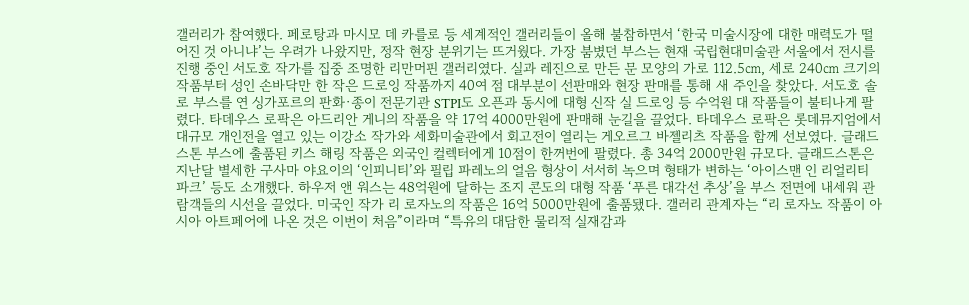갤러리가 참여했다. 페로탕과 마시모 데 카를로 등 세계적인 갤러리들이 올해 불참하면서 ‘한국 미술시장에 대한 매력도가 떨어진 것 아니냐’는 우려가 나왔지만, 정작 현장 분위기는 뜨거웠다. 가장 붐볐던 부스는 현재 국립현대미술관 서울에서 전시를 진행 중인 서도호 작가를 집중 조명한 리만머핀 갤러리였다. 실과 레진으로 만든 문 모양의 가로 112.5㎝, 세로 240㎝ 크기의 작품부터 성인 손바닥만 한 작은 드로잉 작품까지 40여 점 대부분이 선판매와 현장 판매를 통해 새 주인을 찾았다. 서도호 솔로 부스를 연 싱가포르의 판화·종이 전문기관 STPI도 오픈과 동시에 대형 신작 실 드로잉 등 수억원 대 작품들이 불티나게 팔렸다. 타데우스 로팍은 아드리안 게니의 작품을 약 17억 4000만원에 판매해 눈길을 끌었다. 타데우스 로팍은 롯데뮤지엄에서 대규모 개인전을 열고 있는 이강소 작가와 세화미술관에서 회고전이 열리는 게오르그 바젤리츠 작품을 함께 선보였다. 글래드스톤 부스에 출품된 키스 해링 작품은 외국인 컬렉터에게 10점이 한꺼번에 팔렸다. 총 34억 2000만원 규모다. 글래드스톤은 지난달 별세한 구사마 야요이의 ‘인피니티’와 필립 파레노의 얼음 형상이 서서히 녹으며 형태가 변하는 ‘아이스맨 인 리얼리티 파크’ 등도 소개했다. 하우저 앤 워스는 48억원에 달하는 조지 콘도의 대형 작품 ‘푸른 대각선 추상’을 부스 전면에 내세워 관람객들의 시선을 끌었다. 미국인 작가 리 로자노의 작품은 16억 5000만원에 출품됐다. 갤러리 관계자는 “리 로자노 작품이 아시아 아트페어에 나온 것은 이번이 처음”이라며 “특유의 대담한 물리적 실재감과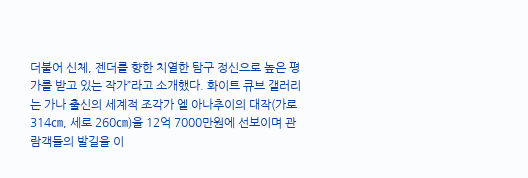더불어 신체, 젠더를 향한 치열한 탐구 정신으로 높은 평가를 받고 있는 작가”라고 소개했다. 화이트 큐브 갤러리는 가나 출신의 세계적 조각가 엘 아나추이의 대작(가로 314㎝, 세로 260㎝)을 12억 7000만원에 선보이며 관람객들의 발길을 이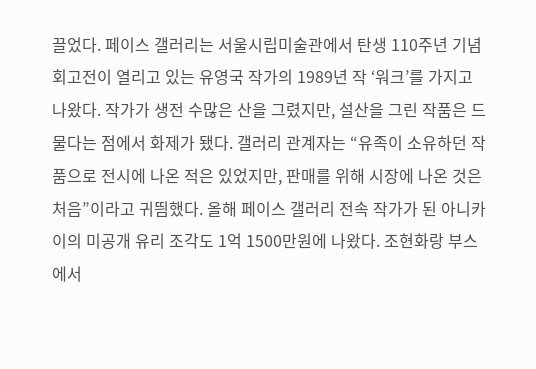끌었다. 페이스 갤러리는 서울시립미술관에서 탄생 110주년 기념 회고전이 열리고 있는 유영국 작가의 1989년 작 ‘워크’를 가지고 나왔다. 작가가 생전 수많은 산을 그렸지만, 설산을 그린 작품은 드물다는 점에서 화제가 됐다. 갤러리 관계자는 “유족이 소유하던 작품으로 전시에 나온 적은 있었지만, 판매를 위해 시장에 나온 것은 처음”이라고 귀띔했다. 올해 페이스 갤러리 전속 작가가 된 아니카 이의 미공개 유리 조각도 1억 1500만원에 나왔다. 조현화랑 부스에서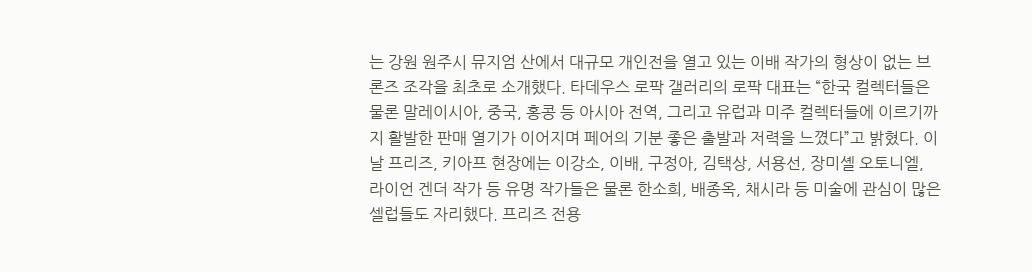는 강원 원주시 뮤지엄 산에서 대규모 개인전을 열고 있는 이배 작가의 형상이 없는 브론즈 조각을 최초로 소개했다. 타데우스 로팍 갤러리의 로팍 대표는 “한국 컬렉터들은 물론 말레이시아, 중국, 홍콩 등 아시아 전역, 그리고 유럽과 미주 컬렉터들에 이르기까지 활발한 판매 열기가 이어지며 페어의 기분 좋은 출발과 저력을 느꼈다”고 밝혔다. 이날 프리즈, 키아프 현장에는 이강소, 이배, 구정아, 김택상, 서용선, 장미셸 오토니엘, 라이언 겐더 작가 등 유명 작가들은 물론 한소희, 배종옥, 채시라 등 미술에 관심이 많은 셀럽들도 자리했다. 프리즈 전용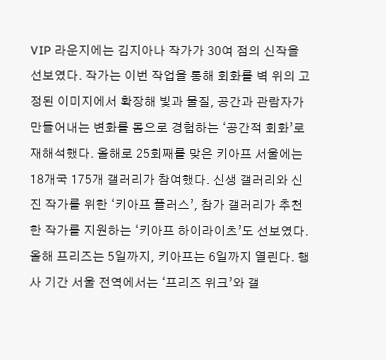VIP 라운지에는 김지아나 작가가 30여 점의 신작을 선보였다. 작가는 이번 작업을 통해 회화를 벽 위의 고정된 이미지에서 확장해 빛과 물질, 공간과 관람자가 만들어내는 변화를 몸으로 경험하는 ‘공간적 회화’로 재해석했다. 올해로 25회째를 맞은 키아프 서울에는 18개국 175개 갤러리가 참여했다. 신생 갤러리와 신진 작가를 위한 ‘키아프 플러스’, 참가 갤러리가 추천한 작가를 지원하는 ‘키아프 하이라이츠’도 선보였다. 올해 프리즈는 5일까지, 키아프는 6일까지 열린다. 행사 기간 서울 전역에서는 ‘프리즈 위크’와 갤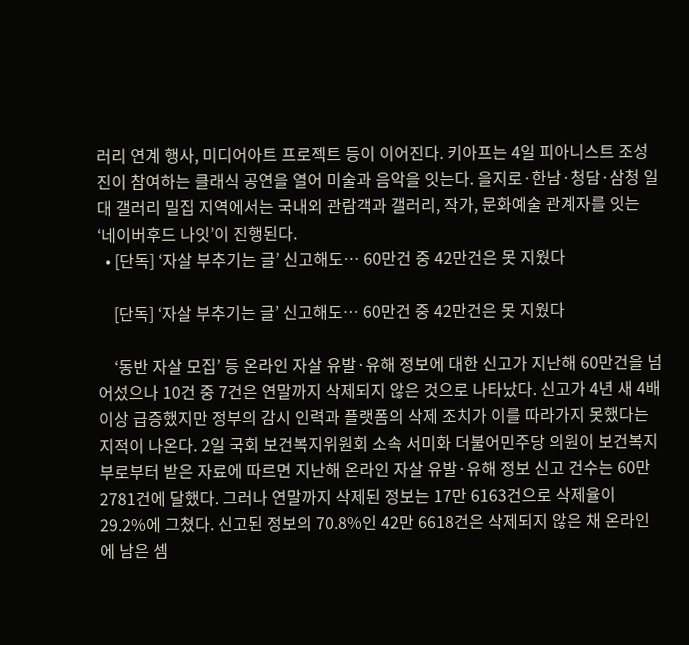러리 연계 행사, 미디어아트 프로젝트 등이 이어진다. 키아프는 4일 피아니스트 조성진이 참여하는 클래식 공연을 열어 미술과 음악을 잇는다. 을지로·한남·청담·삼청 일대 갤러리 밀집 지역에서는 국내외 관람객과 갤러리, 작가, 문화예술 관계자를 잇는 ‘네이버후드 나잇’이 진행된다.
  • [단독] ‘자살 부추기는 글’ 신고해도… 60만건 중 42만건은 못 지웠다

    [단독] ‘자살 부추기는 글’ 신고해도… 60만건 중 42만건은 못 지웠다

    ‘동반 자살 모집’ 등 온라인 자살 유발·유해 정보에 대한 신고가 지난해 60만건을 넘어섰으나 10건 중 7건은 연말까지 삭제되지 않은 것으로 나타났다. 신고가 4년 새 4배 이상 급증했지만 정부의 감시 인력과 플랫폼의 삭제 조치가 이를 따라가지 못했다는 지적이 나온다. 2일 국회 보건복지위원회 소속 서미화 더불어민주당 의원이 보건복지부로부터 받은 자료에 따르면 지난해 온라인 자살 유발·유해 정보 신고 건수는 60만 2781건에 달했다. 그러나 연말까지 삭제된 정보는 17만 6163건으로 삭제율이 29.2%에 그쳤다. 신고된 정보의 70.8%인 42만 6618건은 삭제되지 않은 채 온라인에 남은 셈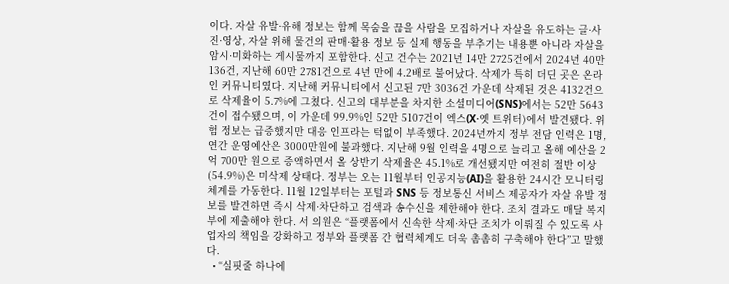이다. 자살 유발·유해 정보는 함께 목숨을 끊을 사람을 모집하거나 자살을 유도하는 글·사진·영상, 자살 위해 물건의 판매·활용 정보 등 실제 행동을 부추기는 내용뿐 아니라 자살을 암시·미화하는 게시물까지 포함한다. 신고 건수는 2021년 14만 2725건에서 2024년 40만 136건, 지난해 60만 2781건으로 4년 만에 4.2배로 불어났다. 삭제가 특히 더딘 곳은 온라인 커뮤니티였다. 지난해 커뮤니티에서 신고된 7만 3036건 가운데 삭제된 것은 4132건으로 삭제율이 5.7%에 그쳤다. 신고의 대부분을 차지한 소셜미디어(SNS)에서는 52만 5643건이 접수됐으며, 이 가운데 99.9%인 52만 5107건이 엑스(X·옛 트위터)에서 발견됐다. 위험 정보는 급증했지만 대응 인프라는 턱없이 부족했다. 2024년까지 정부 전담 인력은 1명, 연간 운영예산은 3000만원에 불과했다. 지난해 9월 인력을 4명으로 늘리고 올해 예산을 2억 700만 원으로 증액하면서 올 상반기 삭제율은 45.1%로 개선됐지만 여전히 절반 이상(54.9%)은 미삭제 상태다. 정부는 오는 11월부터 인공지능(AI)을 활용한 24시간 모니터링 체계를 가동한다. 11월 12일부터는 포털과 SNS 등 정보통신 서비스 제공자가 자살 유발 정보를 발견하면 즉시 삭제·차단하고 검색과 송수신을 제한해야 한다. 조치 결과도 매달 복지부에 제출해야 한다. 서 의원은 “플랫폼에서 신속한 삭제·차단 조치가 이뤄질 수 있도록 사업자의 책임을 강화하고 정부와 플랫폼 간 협력체계도 더욱 촘촘히 구축해야 한다”고 말했다.
  • “실핏줄 하나에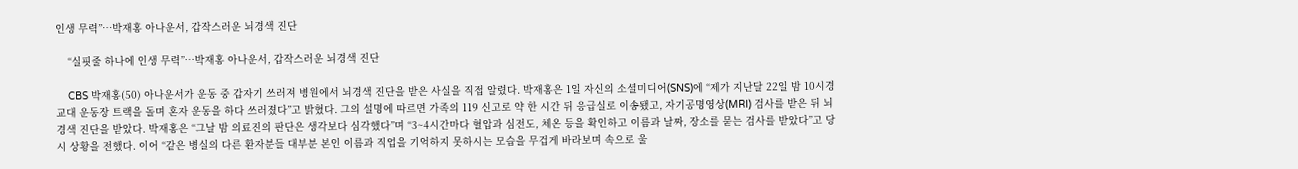인생 무력”…박재홍 아나운서, 갑작스러운 뇌경색 진단

    “실핏줄 하나에 인생 무력”…박재홍 아나운서, 갑작스러운 뇌경색 진단

    CBS 박재홍(50) 아나운서가 운동 중 갑자기 쓰러져 병원에서 뇌경색 진단을 받은 사실을 직접 알렸다. 박재홍은 1일 자신의 소셜미디어(SNS)에 “제가 지난달 22일 밤 10시경 교대 운동장 트랙을 돌며 혼자 운동을 하다 쓰러졌다”고 밝혔다. 그의 설명에 따르면 가족의 119 신고로 약 한 시간 뒤 응급실로 이송됐고, 자기공명영상(MRI) 검사를 받은 뒤 뇌경색 진단을 받았다. 박재홍은 “그날 밤 의료진의 판단은 생각보다 심각했다”며 “3~4시간마다 혈압과 심전도, 체온 등을 확인하고 이름과 날짜, 장소를 묻는 검사를 받았다”고 당시 상황을 전했다. 이어 “같은 병실의 다른 환자분들 대부분 본인 이름과 직업을 기억하지 못하시는 모습을 무겁게 바라보며 속으로 울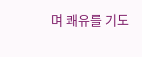며 쾌유를 기도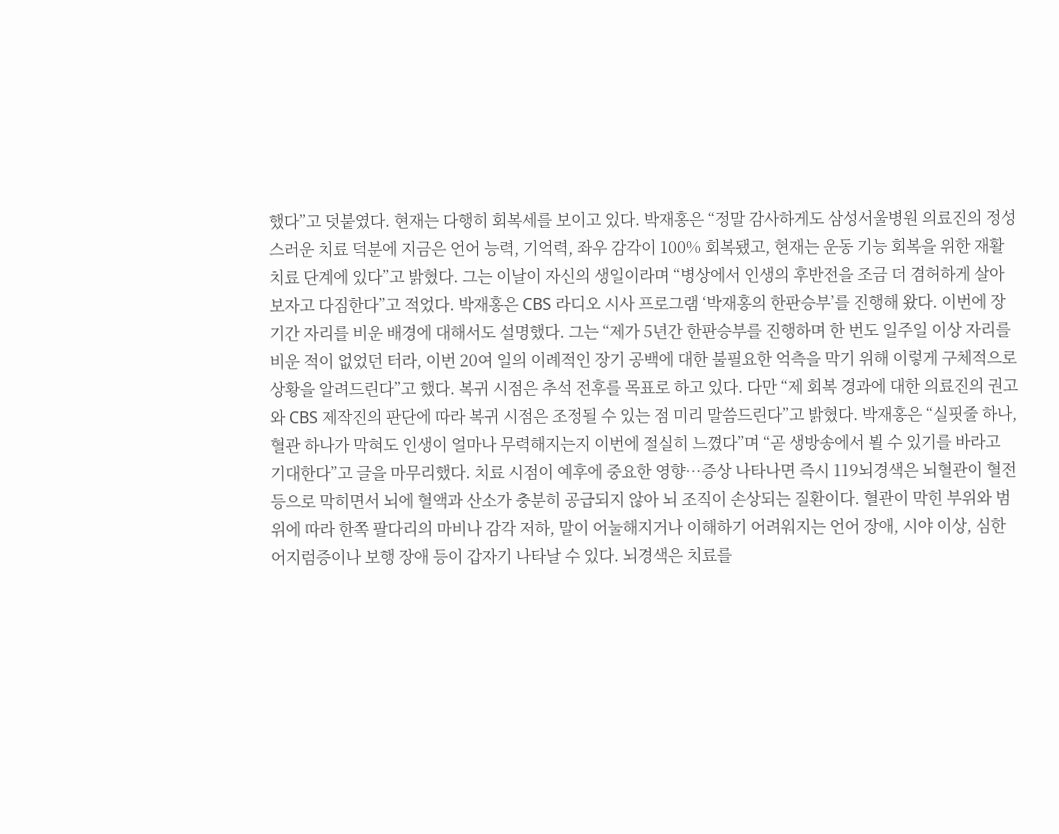했다”고 덧붙였다. 현재는 다행히 회복세를 보이고 있다. 박재홍은 “정말 감사하게도 삼성서울병원 의료진의 정성스러운 치료 덕분에 지금은 언어 능력, 기억력, 좌우 감각이 100% 회복됐고, 현재는 운동 기능 회복을 위한 재활 치료 단계에 있다”고 밝혔다. 그는 이날이 자신의 생일이라며 “병상에서 인생의 후반전을 조금 더 겸허하게 살아보자고 다짐한다”고 적었다. 박재홍은 CBS 라디오 시사 프로그램 ‘박재홍의 한판승부’를 진행해 왔다. 이번에 장기간 자리를 비운 배경에 대해서도 설명했다. 그는 “제가 5년간 한판승부를 진행하며 한 번도 일주일 이상 자리를 비운 적이 없었던 터라, 이번 20여 일의 이례적인 장기 공백에 대한 불필요한 억측을 막기 위해 이렇게 구체적으로 상황을 알려드린다”고 했다. 복귀 시점은 추석 전후를 목표로 하고 있다. 다만 “제 회복 경과에 대한 의료진의 권고와 CBS 제작진의 판단에 따라 복귀 시점은 조정될 수 있는 점 미리 말씀드린다”고 밝혔다. 박재홍은 “실핏줄 하나, 혈관 하나가 막혀도 인생이 얼마나 무력해지는지 이번에 절실히 느꼈다”며 “곧 생방송에서 뵐 수 있기를 바라고 기대한다”고 글을 마무리했다. 치료 시점이 예후에 중요한 영향…증상 나타나면 즉시 119뇌경색은 뇌혈관이 혈전 등으로 막히면서 뇌에 혈액과 산소가 충분히 공급되지 않아 뇌 조직이 손상되는 질환이다. 혈관이 막힌 부위와 범위에 따라 한쪽 팔다리의 마비나 감각 저하, 말이 어눌해지거나 이해하기 어려워지는 언어 장애, 시야 이상, 심한 어지럼증이나 보행 장애 등이 갑자기 나타날 수 있다. 뇌경색은 치료를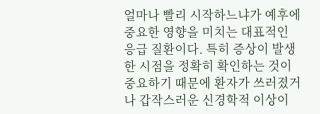얼마나 빨리 시작하느냐가 예후에 중요한 영향을 미치는 대표적인 응급 질환이다. 특히 증상이 발생한 시점을 정확히 확인하는 것이 중요하기 때문에 환자가 쓰러졌거나 갑작스러운 신경학적 이상이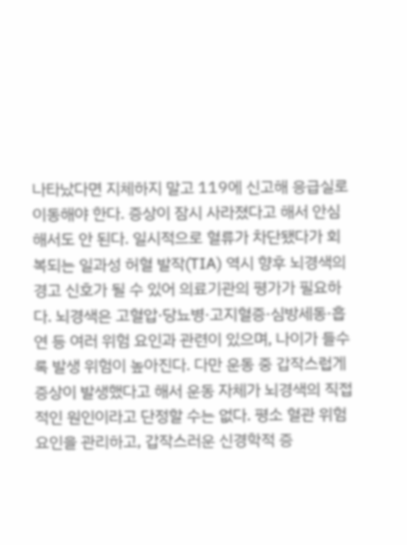나타났다면 지체하지 말고 119에 신고해 응급실로 이동해야 한다. 증상이 잠시 사라졌다고 해서 안심해서도 안 된다. 일시적으로 혈류가 차단됐다가 회복되는 일과성 허혈 발작(TIA) 역시 향후 뇌경색의 경고 신호가 될 수 있어 의료기관의 평가가 필요하다. 뇌경색은 고혈압·당뇨병·고지혈증·심방세동·흡연 등 여러 위험 요인과 관련이 있으며, 나이가 들수록 발생 위험이 높아진다. 다만 운동 중 갑작스럽게 증상이 발생했다고 해서 운동 자체가 뇌경색의 직접적인 원인이라고 단정할 수는 없다. 평소 혈관 위험 요인을 관리하고, 갑작스러운 신경학적 증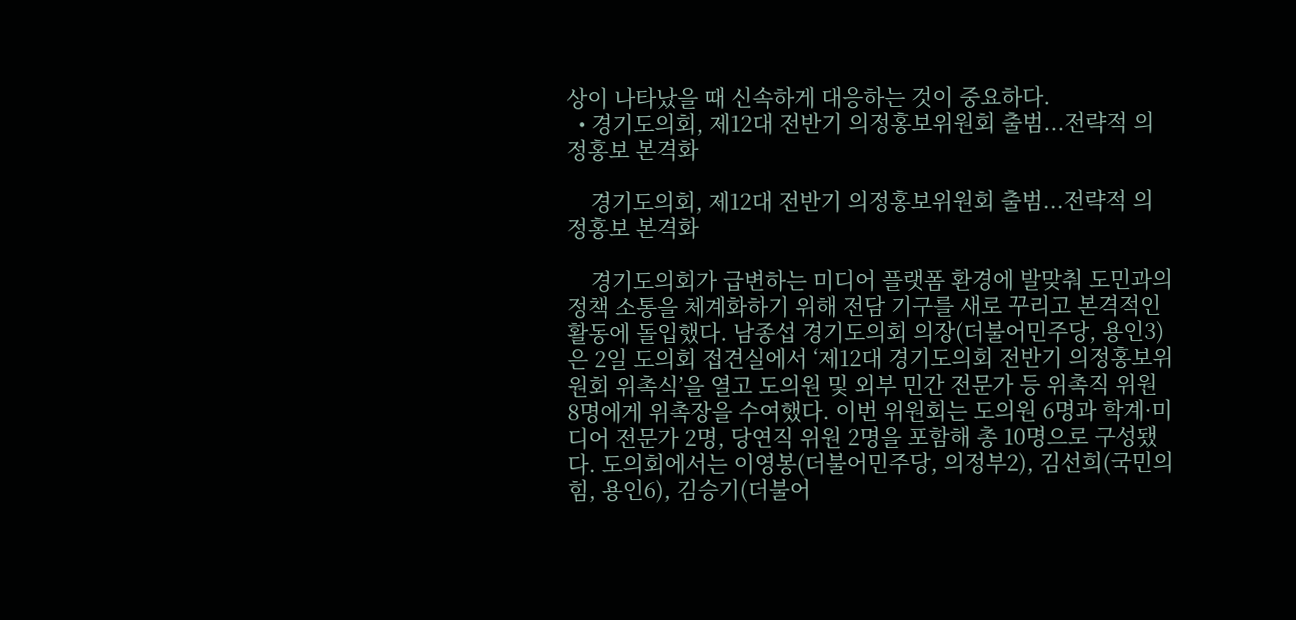상이 나타났을 때 신속하게 대응하는 것이 중요하다.
  • 경기도의회, 제12대 전반기 의정홍보위원회 출범...전략적 의정홍보 본격화

    경기도의회, 제12대 전반기 의정홍보위원회 출범...전략적 의정홍보 본격화

    경기도의회가 급변하는 미디어 플랫폼 환경에 발맞춰 도민과의 정책 소통을 체계화하기 위해 전담 기구를 새로 꾸리고 본격적인 활동에 돌입했다. 남종섭 경기도의회 의장(더불어민주당, 용인3)은 2일 도의회 접견실에서 ‘제12대 경기도의회 전반기 의정홍보위원회 위촉식’을 열고 도의원 및 외부 민간 전문가 등 위촉직 위원 8명에게 위촉장을 수여했다. 이번 위원회는 도의원 6명과 학계·미디어 전문가 2명, 당연직 위원 2명을 포함해 총 10명으로 구성됐다. 도의회에서는 이영봉(더불어민주당, 의정부2), 김선희(국민의힘, 용인6), 김승기(더불어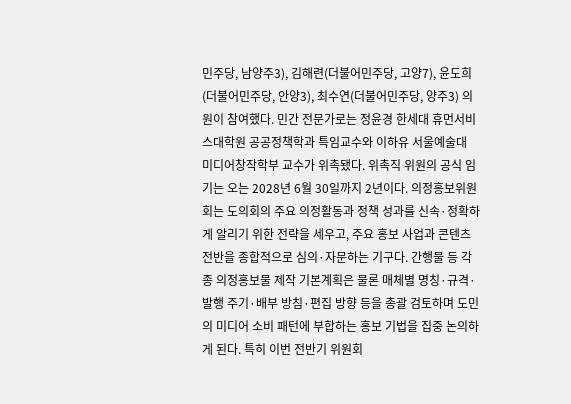민주당, 남양주3), 김해련(더불어민주당, 고양7), 윤도희(더불어민주당, 안양3), 최수연(더불어민주당, 양주3) 의원이 참여했다. 민간 전문가로는 정윤경 한세대 휴먼서비스대학원 공공정책학과 특임교수와 이하유 서울예술대 미디어창작학부 교수가 위촉됐다. 위촉직 위원의 공식 임기는 오는 2028년 6월 30일까지 2년이다. 의정홍보위원회는 도의회의 주요 의정활동과 정책 성과를 신속·정확하게 알리기 위한 전략을 세우고, 주요 홍보 사업과 콘텐츠 전반을 종합적으로 심의·자문하는 기구다. 간행물 등 각종 의정홍보물 제작 기본계획은 물론 매체별 명칭·규격·발행 주기·배부 방침·편집 방향 등을 총괄 검토하며 도민의 미디어 소비 패턴에 부합하는 홍보 기법을 집중 논의하게 된다. 특히 이번 전반기 위원회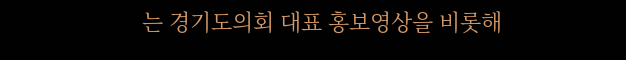는 경기도의회 대표 홍보영상을 비롯해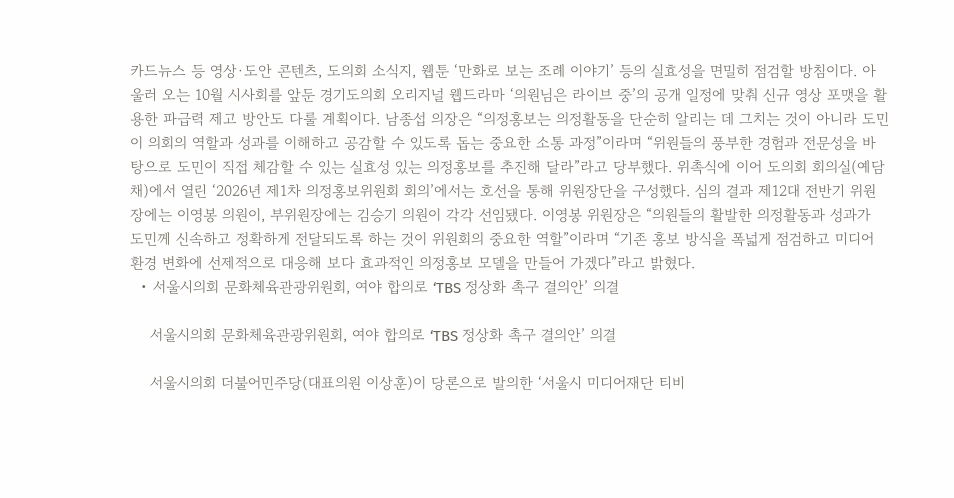카드뉴스 등 영상·도안 콘텐츠, 도의회 소식지, 웹툰 ‘만화로 보는 조례 이야기’ 등의 실효성을 면밀히 점검할 방침이다. 아울러 오는 10월 시사회를 앞둔 경기도의회 오리지널 웹드라마 ‘의원님은 라이브 중’의 공개 일정에 맞춰 신규 영상 포맷을 활용한 파급력 제고 방안도 다룰 계획이다. 남종섭 의장은 “의정홍보는 의정활동을 단순히 알리는 데 그치는 것이 아니라 도민이 의회의 역할과 성과를 이해하고 공감할 수 있도록 돕는 중요한 소통 과정”이라며 “위원들의 풍부한 경험과 전문성을 바탕으로 도민이 직접 체감할 수 있는 실효성 있는 의정홍보를 추진해 달라”라고 당부했다. 위촉식에 이어 도의회 회의실(예담채)에서 열린 ‘2026년 제1차 의정홍보위원회 회의’에서는 호선을 통해 위원장단을 구성했다. 심의 결과 제12대 전반기 위원장에는 이영봉 의원이, 부위원장에는 김승기 의원이 각각 선임됐다. 이영봉 위원장은 “의원들의 활발한 의정활동과 성과가 도민께 신속하고 정확하게 전달되도록 하는 것이 위원회의 중요한 역할”이라며 “기존 홍보 방식을 폭넓게 점검하고 미디어 환경 변화에 선제적으로 대응해 보다 효과적인 의정홍보 모델을 만들어 가겠다”라고 밝혔다.
  • 서울시의회 문화체육관광위원회, 여야 합의로 ‘TBS 정상화 촉구 결의안’ 의결

    서울시의회 문화체육관광위원회, 여야 합의로 ‘TBS 정상화 촉구 결의안’ 의결

    서울시의회 더불어민주당(대표의원 이상훈)이 당론으로 발의한 ‘서울시 미디어재단 티비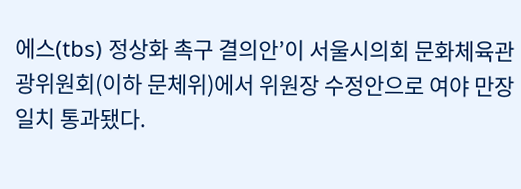에스(tbs) 정상화 촉구 결의안’이 서울시의회 문화체육관광위원회(이하 문체위)에서 위원장 수정안으로 여야 만장일치 통과됐다.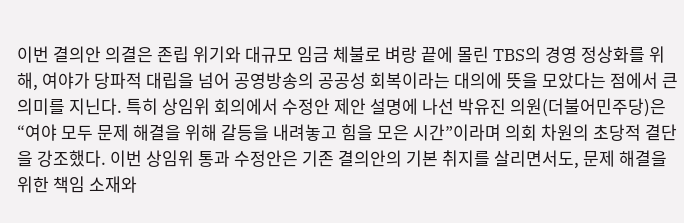이번 결의안 의결은 존립 위기와 대규모 임금 체불로 벼랑 끝에 몰린 TBS의 경영 정상화를 위해, 여야가 당파적 대립을 넘어 공영방송의 공공성 회복이라는 대의에 뜻을 모았다는 점에서 큰 의미를 지닌다. 특히 상임위 회의에서 수정안 제안 설명에 나선 박유진 의원(더불어민주당)은 “여야 모두 문제 해결을 위해 갈등을 내려놓고 힘을 모은 시간”이라며 의회 차원의 초당적 결단을 강조했다. 이번 상임위 통과 수정안은 기존 결의안의 기본 취지를 살리면서도, 문제 해결을 위한 책임 소재와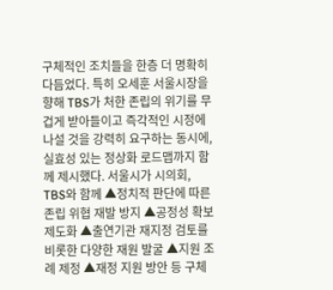구체적인 조치들을 한층 더 명확히 다듬었다. 특히 오세훈 서울시장을 향해 TBS가 처한 존립의 위기를 무겁게 받아들이고 즉각적인 시정에 나설 것을 강력히 요구하는 동시에, 실효성 있는 정상화 로드맵까지 함께 제시했다. 서울시가 시의회, TBS와 함께 ▲정치적 판단에 따른 존립 위협 재발 방지 ▲공정성 확보 제도화 ▲출연기관 재지정 검토를 비롯한 다양한 재원 발굴 ▲지원 조례 제정 ▲재정 지원 방안 등 구체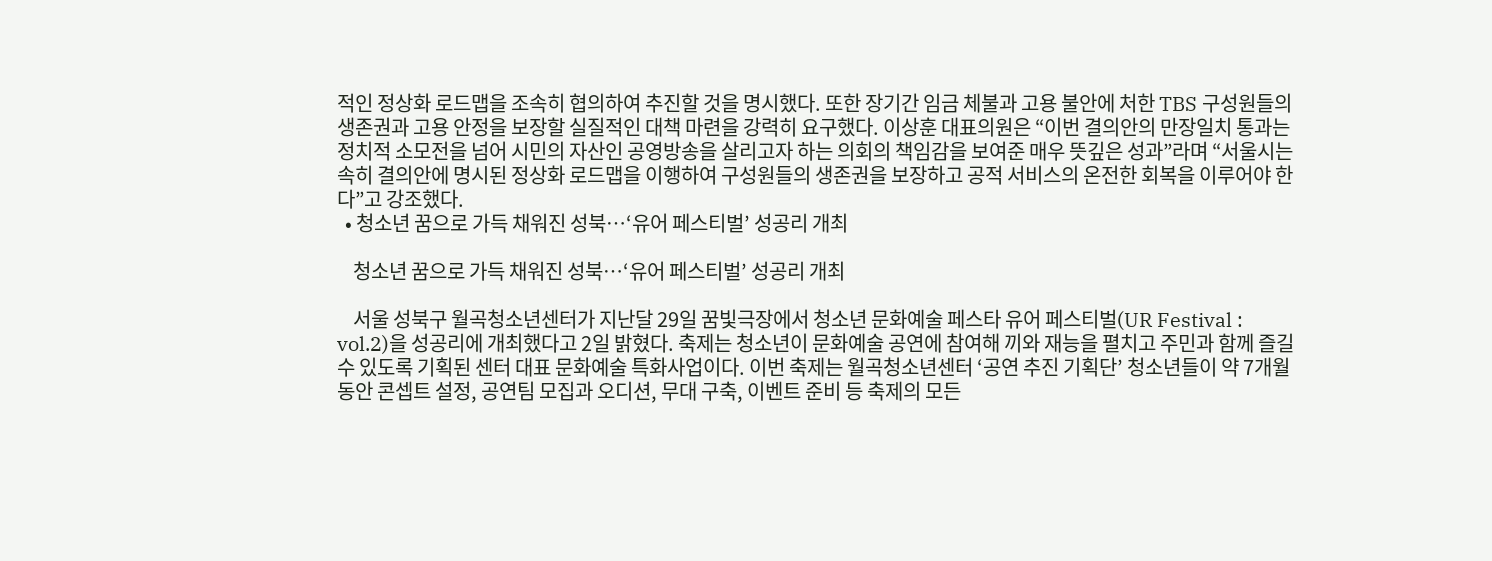적인 정상화 로드맵을 조속히 협의하여 추진할 것을 명시했다. 또한 장기간 임금 체불과 고용 불안에 처한 TBS 구성원들의 생존권과 고용 안정을 보장할 실질적인 대책 마련을 강력히 요구했다. 이상훈 대표의원은 “이번 결의안의 만장일치 통과는 정치적 소모전을 넘어 시민의 자산인 공영방송을 살리고자 하는 의회의 책임감을 보여준 매우 뜻깊은 성과”라며 “서울시는 속히 결의안에 명시된 정상화 로드맵을 이행하여 구성원들의 생존권을 보장하고 공적 서비스의 온전한 회복을 이루어야 한다”고 강조했다.
  • 청소년 꿈으로 가득 채워진 성북…‘유어 페스티벌’ 성공리 개최

    청소년 꿈으로 가득 채워진 성북…‘유어 페스티벌’ 성공리 개최

    서울 성북구 월곡청소년센터가 지난달 29일 꿈빛극장에서 청소년 문화예술 페스타 유어 페스티벌(UR Festival : vol.2)을 성공리에 개최했다고 2일 밝혔다. 축제는 청소년이 문화예술 공연에 참여해 끼와 재능을 펼치고 주민과 함께 즐길 수 있도록 기획된 센터 대표 문화예술 특화사업이다. 이번 축제는 월곡청소년센터 ‘공연 추진 기획단’ 청소년들이 약 7개월 동안 콘셉트 설정, 공연팀 모집과 오디션, 무대 구축, 이벤트 준비 등 축제의 모든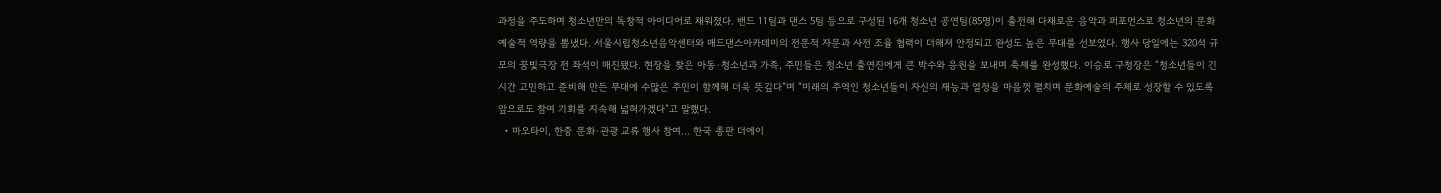과정을 주도하며 청소년만의 독창적 아이디어로 채워졌다. 밴드 11팀과 댄스 5팀 등으로 구성된 16개 청소년 공연팀(85명)이 출전해 다채로운 음악과 퍼포먼스로 청소년의 문화 예술적 역량을 뽐냈다. 서울시립청소년음악센터와 매드댄스아카데미의 전문적 자문과 사전 조율 협력이 더해져 안정되고 완성도 높은 무대를 선보였다. 행사 당일에는 320석 규모의 꿈빛극장 전 좌석이 매진됐다. 현장을 찾은 아동·청소년과 가족, 주민들은 청소년 출연진에게 큰 박수와 응원을 보내며 축제를 완성했다. 이승로 구청장은 “청소년들이 긴 시간 고민하고 준비해 만든 무대에 수많은 주민이 함께해 더욱 뜻깊다”며 “미래의 주역인 청소년들이 자신의 재능과 열정을 마음껏 펼치며 문화예술의 주체로 성장할 수 있도록 앞으로도 참여 기회를 지속해 넓혀가겠다”고 말했다.
  • 마오타이, 한중 문화·관광 교류 행사 참여… 한국 총판 더에이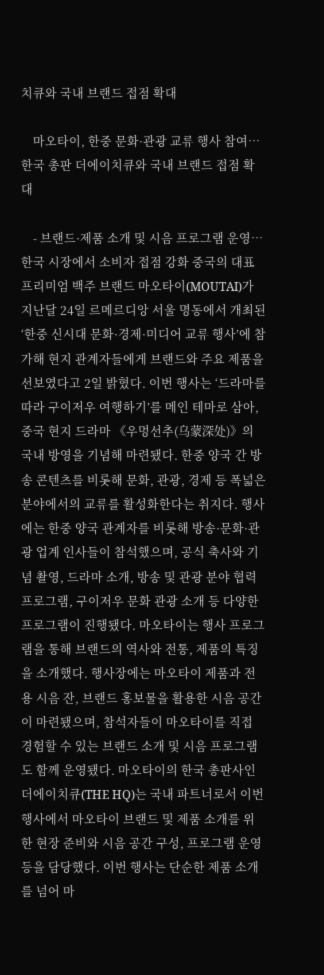치큐와 국내 브랜드 접점 확대

    마오타이, 한중 문화·관광 교류 행사 참여… 한국 총판 더에이치큐와 국내 브랜드 접점 확대

    - 브랜드·제품 소개 및 시음 프로그램 운영… 한국 시장에서 소비자 접점 강화 중국의 대표 프리미엄 백주 브랜드 마오타이(MOUTAI)가 지난달 24일 르메르디앙 서울 명동에서 개최된 ‘한중 신시대 문화·경제·미디어 교류 행사’에 참가해 현지 관계자들에게 브랜드와 주요 제품을 선보였다고 2일 밝혔다. 이번 행사는 ‘드라마를 따라 구이저우 여행하기’를 메인 테마로 삼아, 중국 현지 드라마 《우멍선추(乌蒙深处)》의 국내 방영을 기념해 마련됐다. 한중 양국 간 방송 콘텐츠를 비롯해 문화, 관광, 경제 등 폭넓은 분야에서의 교류를 활성화한다는 취지다. 행사에는 한중 양국 관계자를 비롯해 방송·문화·관광 업계 인사들이 참석했으며, 공식 축사와 기념 촬영, 드라마 소개, 방송 및 관광 분야 협력 프로그램, 구이저우 문화 관광 소개 등 다양한 프로그램이 진행됐다. 마오타이는 행사 프로그램을 통해 브랜드의 역사와 전통, 제품의 특징을 소개했다. 행사장에는 마오타이 제품과 전용 시음 잔, 브랜드 홍보물을 활용한 시음 공간이 마련됐으며, 참석자들이 마오타이를 직접 경험할 수 있는 브랜드 소개 및 시음 프로그램도 함께 운영됐다. 마오타이의 한국 총판사인 더에이치큐(THE HQ)는 국내 파트너로서 이번 행사에서 마오타이 브랜드 및 제품 소개를 위한 현장 준비와 시음 공간 구성, 프로그램 운영 등을 담당했다. 이번 행사는 단순한 제품 소개를 넘어 마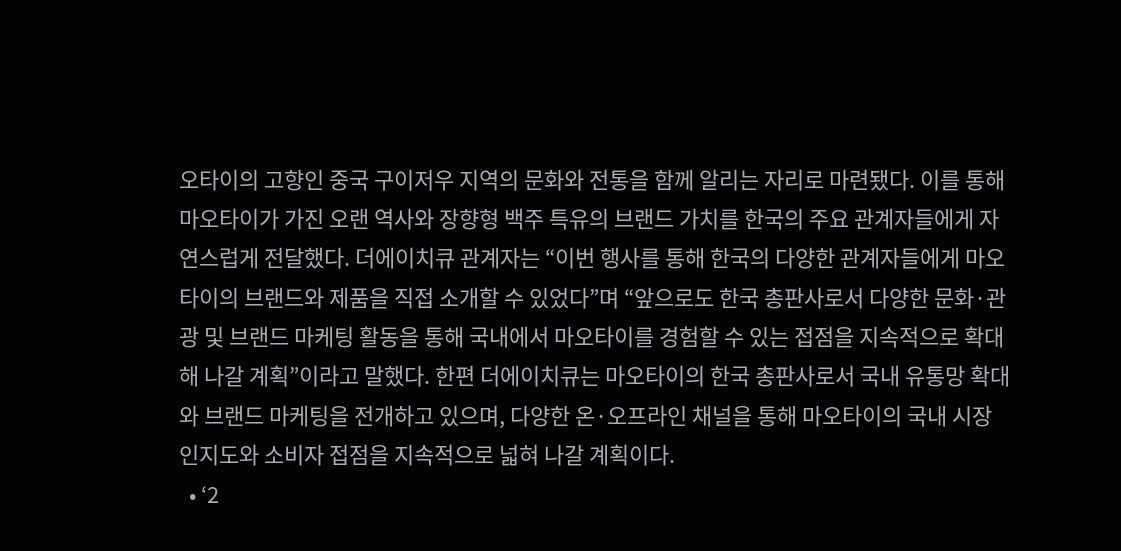오타이의 고향인 중국 구이저우 지역의 문화와 전통을 함께 알리는 자리로 마련됐다. 이를 통해 마오타이가 가진 오랜 역사와 장향형 백주 특유의 브랜드 가치를 한국의 주요 관계자들에게 자연스럽게 전달했다. 더에이치큐 관계자는 “이번 행사를 통해 한국의 다양한 관계자들에게 마오타이의 브랜드와 제품을 직접 소개할 수 있었다”며 “앞으로도 한국 총판사로서 다양한 문화·관광 및 브랜드 마케팅 활동을 통해 국내에서 마오타이를 경험할 수 있는 접점을 지속적으로 확대해 나갈 계획”이라고 말했다. 한편 더에이치큐는 마오타이의 한국 총판사로서 국내 유통망 확대와 브랜드 마케팅을 전개하고 있으며, 다양한 온·오프라인 채널을 통해 마오타이의 국내 시장 인지도와 소비자 접점을 지속적으로 넓혀 나갈 계획이다.
  • ‘2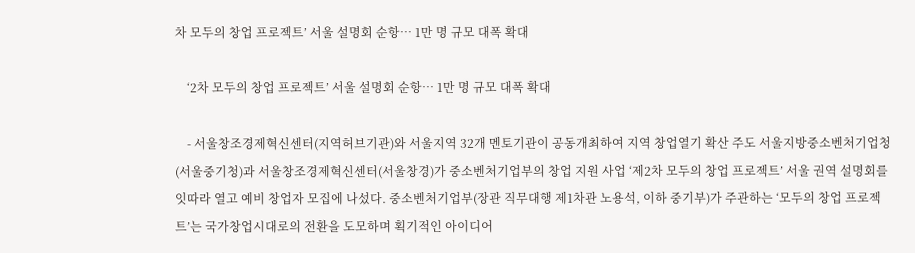차 모두의 창업 프로젝트’ 서울 설명회 순항… 1만 명 규모 대폭 확대

    ‘2차 모두의 창업 프로젝트’ 서울 설명회 순항… 1만 명 규모 대폭 확대

    - 서울창조경제혁신센터(지역허브기관)와 서울지역 32개 멘토기관이 공동개최하여 지역 창업열기 확산 주도 서울지방중소벤처기업청(서울중기청)과 서울창조경제혁신센터(서울창경)가 중소벤처기업부의 창업 지원 사업 ‘제2차 모두의 창업 프로젝트’ 서울 권역 설명회를 잇따라 열고 예비 창업자 모집에 나섰다. 중소벤처기업부(장관 직무대행 제1차관 노용석, 이하 중기부)가 주관하는 ‘모두의 창업 프로젝트’는 국가창업시대로의 전환을 도모하며 획기적인 아이디어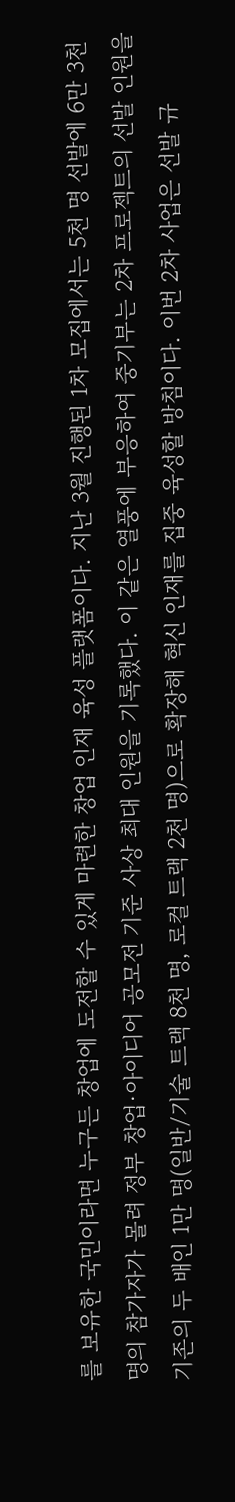를 보유한 국민이라면 누구든 창업에 도전할 수 있게 마련한 창업 인재 육성 플랫폼이다. 지난 3월 진행된 1차 모집에서는 5천 명 선발에 6만 3천 명의 참가자가 몰려 정부 창업·아이디어 공모전 기준 사상 최대 인원을 기록했다. 이 같은 열풍에 부응하여 중기부는 2차 프로젝트의 선발 인원을 기존의 두 배인 1만 명(일반/기술 트랙 8천 명, 로컬 트랙 2천 명)으로 확장해 혁신 인재를 집중 육성할 방침이다. 이번 2차 사업은 선발 규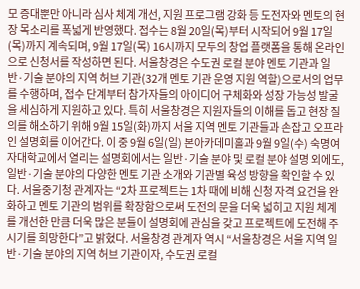모 증대뿐만 아니라 심사 체계 개선, 지원 프로그램 강화 등 도전자와 멘토의 현장 목소리를 폭넓게 반영했다. 접수는 8월 20일(목)부터 시작되어 9월 17일(목)까지 계속되며, 9월 17일(목) 16시까지 모두의 창업 플랫폼을 통해 온라인으로 신청서를 작성하면 된다. 서울창경은 수도권 로컬 분야 멘토 기관과 일반·기술 분야의 지역 허브 기관(32개 멘토 기관 운영 지원 역할)으로서의 업무를 수행하며, 접수 단계부터 참가자들의 아이디어 구체화와 성장 가능성 발굴을 세심하게 지원하고 있다. 특히 서울창경은 지원자들의 이해를 돕고 현장 질의를 해소하기 위해 9월 15일(화)까지 서울 지역 멘토 기관들과 손잡고 오프라인 설명회를 이어간다. 이 중 9월 6일(일) 본아카데미홀과 9월 9일(수) 숙명여자대학교에서 열리는 설명회에서는 일반·기술 분야 및 로컬 분야 설명 외에도, 일반·기술 분야의 다양한 멘토 기관 소개와 기관별 육성 방향을 확인할 수 있다. 서울중기청 관계자는 “2차 프로젝트는 1차 때에 비해 신청 자격 요건을 완화하고 멘토 기관의 범위를 확장함으로써 도전의 문을 더욱 넓히고 지원 체계를 개선한 만큼 더욱 많은 분들이 설명회에 관심을 갖고 프로젝트에 도전해 주시기를 희망한다”고 밝혔다. 서울창경 관계자 역시 “서울창경은 서울 지역 일반·기술 분야의 지역 허브 기관이자, 수도권 로컬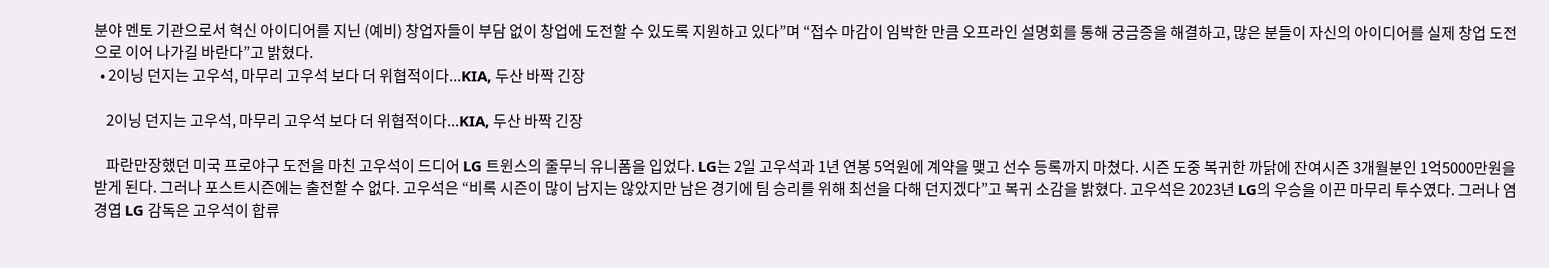분야 멘토 기관으로서 혁신 아이디어를 지닌 (예비) 창업자들이 부담 없이 창업에 도전할 수 있도록 지원하고 있다”며 “접수 마감이 임박한 만큼 오프라인 설명회를 통해 궁금증을 해결하고, 많은 분들이 자신의 아이디어를 실제 창업 도전으로 이어 나가길 바란다”고 밝혔다.
  • 2이닝 던지는 고우석, 마무리 고우석 보다 더 위협적이다...KIA, 두산 바짝 긴장

    2이닝 던지는 고우석, 마무리 고우석 보다 더 위협적이다...KIA, 두산 바짝 긴장

    파란만장했던 미국 프로야구 도전을 마친 고우석이 드디어 LG 트윈스의 줄무늬 유니폼을 입었다. LG는 2일 고우석과 1년 연봉 5억원에 계약을 맺고 선수 등록까지 마쳤다. 시즌 도중 복귀한 까닭에 잔여시즌 3개월분인 1억5000만원을 받게 된다. 그러나 포스트시즌에는 출전할 수 없다. 고우석은 “비록 시즌이 많이 남지는 않았지만 남은 경기에 팀 승리를 위해 최선을 다해 던지겠다”고 복귀 소감을 밝혔다. 고우석은 2023년 LG의 우승을 이끈 마무리 투수였다. 그러나 염경엽 LG 감독은 고우석이 합류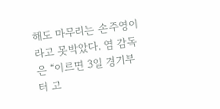해도 마무리는 손주영이라고 못박았다. 염 감독은 “이르면 3일 경기부터 고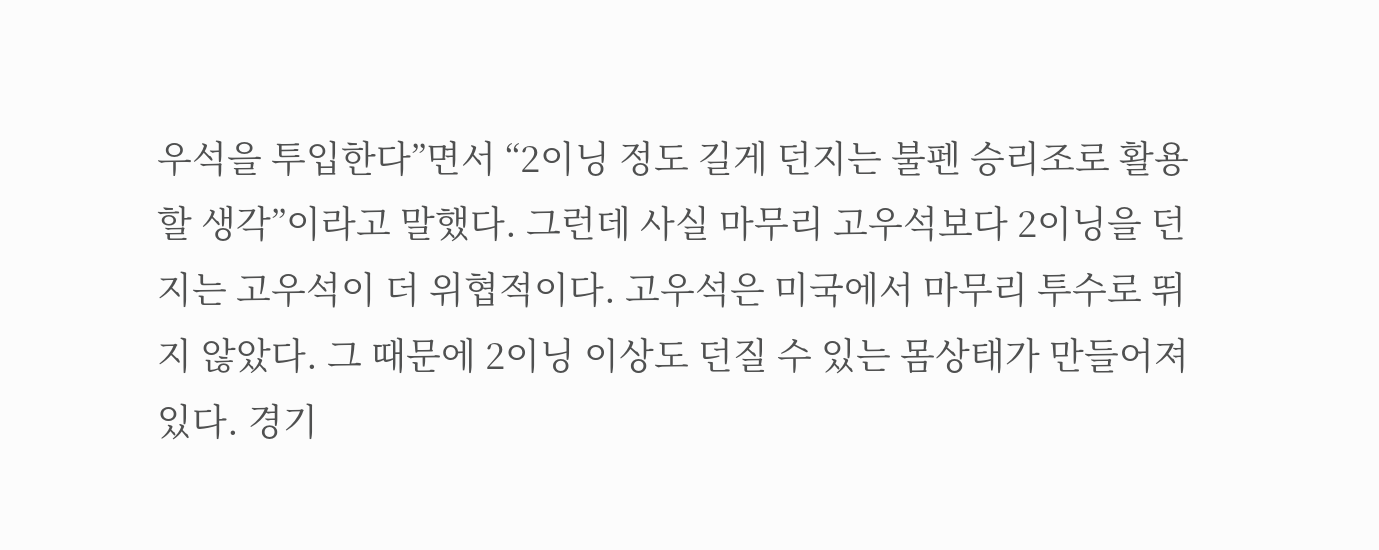우석을 투입한다”면서 “2이닝 정도 길게 던지는 불펜 승리조로 활용할 생각”이라고 말했다. 그런데 사실 마무리 고우석보다 2이닝을 던지는 고우석이 더 위협적이다. 고우석은 미국에서 마무리 투수로 뛰지 않았다. 그 때문에 2이닝 이상도 던질 수 있는 몸상태가 만들어져 있다. 경기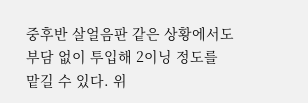중후반 살얼음판 같은 상황에서도 부담 없이 투입해 2이닝 정도를 맡길 수 있다. 위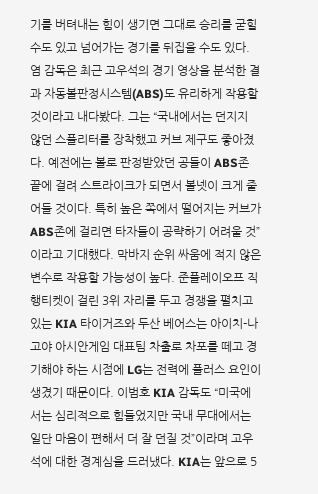기를 버텨내는 힘이 생기면 그대로 승리를 굳힐 수도 있고 넘어가는 경기를 뒤집을 수도 있다. 염 감독은 최근 고우석의 경기 영상을 분석한 결과 자동볼판정시스템(ABS)도 유리하게 작용할 것이라고 내다봤다. 그는 “국내에서는 던지지 않던 스플리터를 장착했고 커브 제구도 좋아졌다. 예전에는 볼로 판정받았던 공들이 ABS존 끝에 걸려 스트라이크가 되면서 볼넷이 크게 줄어들 것이다. 특히 높은 쪽에서 떨어지는 커브가 ABS존에 걸리면 타자들이 공략하기 어려울 것”이라고 기대했다. 막바지 순위 싸움에 적지 않은 변수로 작용할 가능성이 높다. 준플레이오프 직행티켓이 걸린 3위 자리를 두고 경쟁을 펼치고 있는 KIA 타이거즈와 두산 베어스는 아이치-나고야 아시안게임 대표팀 차출로 차포를 떼고 경기해야 하는 시점에 LG는 전력에 플러스 요인이 생겼기 때문이다. 이범호 KIA 감독도 “미국에서는 심리적으로 힘들었지만 국내 무대에서는 일단 마음이 편해서 더 잘 던질 것”이라며 고우석에 대한 경계심을 드러냈다. KIA는 앞으로 5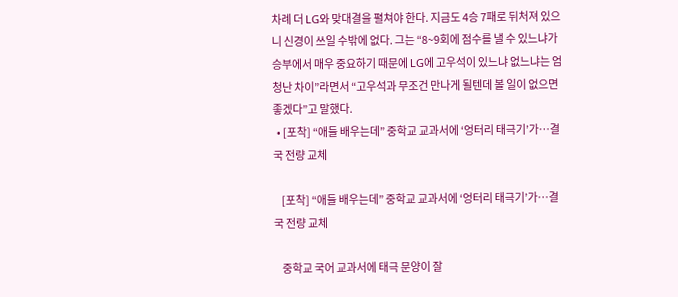차례 더 LG와 맞대결을 펼쳐야 한다. 지금도 4승 7패로 뒤처져 있으니 신경이 쓰일 수밖에 없다. 그는 “8~9회에 점수를 낼 수 있느냐가 승부에서 매우 중요하기 때문에 LG에 고우석이 있느냐 없느냐는 엄청난 차이”라면서 “고우석과 무조건 만나게 될텐데 볼 일이 없으면 좋겠다”고 말했다.
  • [포착] “애들 배우는데” 중학교 교과서에 ‘엉터리 태극기’가…결국 전량 교체

    [포착] “애들 배우는데” 중학교 교과서에 ‘엉터리 태극기’가…결국 전량 교체

    중학교 국어 교과서에 태극 문양이 잘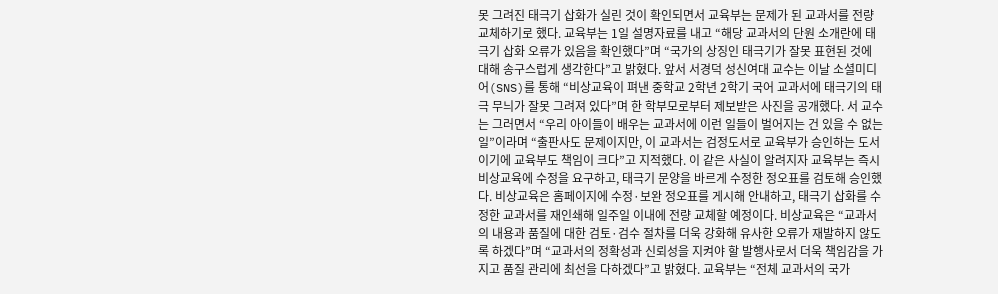못 그려진 태극기 삽화가 실린 것이 확인되면서 교육부는 문제가 된 교과서를 전량 교체하기로 했다. 교육부는 1일 설명자료를 내고 “해당 교과서의 단원 소개란에 태극기 삽화 오류가 있음을 확인했다”며 “국가의 상징인 태극기가 잘못 표현된 것에 대해 송구스럽게 생각한다”고 밝혔다. 앞서 서경덕 성신여대 교수는 이날 소셜미디어(SNS)를 통해 “비상교육이 펴낸 중학교 2학년 2학기 국어 교과서에 태극기의 태극 무늬가 잘못 그려져 있다”며 한 학부모로부터 제보받은 사진을 공개했다. 서 교수는 그러면서 “우리 아이들이 배우는 교과서에 이런 일들이 벌어지는 건 있을 수 없는 일”이라며 “출판사도 문제이지만, 이 교과서는 검정도서로 교육부가 승인하는 도서이기에 교육부도 책임이 크다”고 지적했다. 이 같은 사실이 알려지자 교육부는 즉시 비상교육에 수정을 요구하고, 태극기 문양을 바르게 수정한 정오표를 검토해 승인했다. 비상교육은 홈페이지에 수정·보완 정오표를 게시해 안내하고, 태극기 삽화를 수정한 교과서를 재인쇄해 일주일 이내에 전량 교체할 예정이다. 비상교육은 “교과서의 내용과 품질에 대한 검토·검수 절차를 더욱 강화해 유사한 오류가 재발하지 않도록 하겠다”며 “교과서의 정확성과 신뢰성을 지켜야 할 발행사로서 더욱 책임감을 가지고 품질 관리에 최선을 다하겠다”고 밝혔다. 교육부는 “전체 교과서의 국가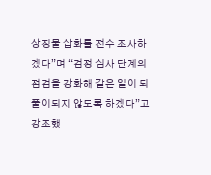상징물 삽화를 전수 조사하겠다”며 “검정 심사 단계의 점검을 강화해 같은 일이 되풀이되지 않도록 하겠다”고 강조했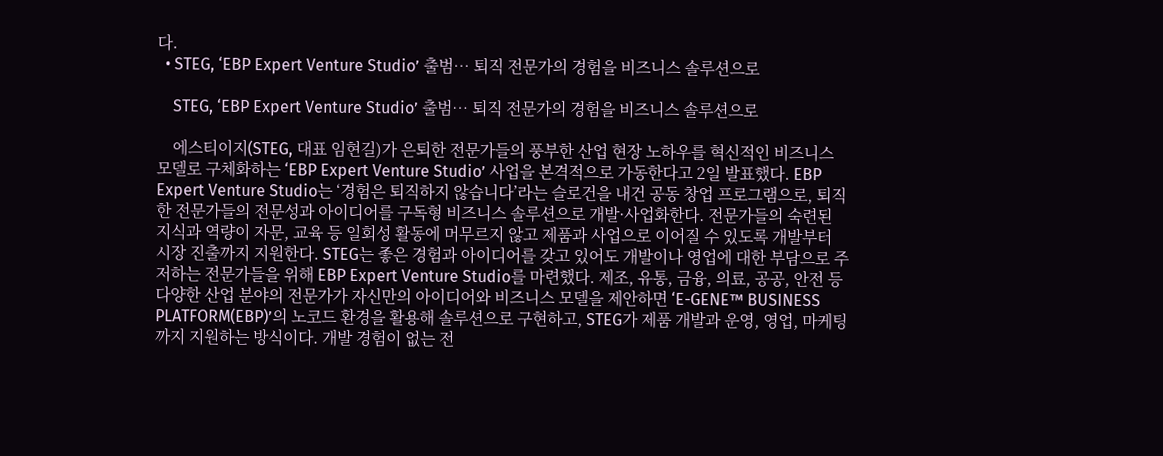다.
  • STEG, ‘EBP Expert Venture Studio’ 출범… 퇴직 전문가의 경험을 비즈니스 솔루션으로

    STEG, ‘EBP Expert Venture Studio’ 출범… 퇴직 전문가의 경험을 비즈니스 솔루션으로

    에스티이지(STEG, 대표 임현길)가 은퇴한 전문가들의 풍부한 산업 현장 노하우를 혁신적인 비즈니스 모델로 구체화하는 ‘EBP Expert Venture Studio’ 사업을 본격적으로 가동한다고 2일 발표했다. EBP Expert Venture Studio는 ‘경험은 퇴직하지 않습니다’라는 슬로건을 내건 공동 창업 프로그램으로, 퇴직한 전문가들의 전문성과 아이디어를 구독형 비즈니스 솔루션으로 개발·사업화한다. 전문가들의 숙련된 지식과 역량이 자문, 교육 등 일회성 활동에 머무르지 않고 제품과 사업으로 이어질 수 있도록 개발부터 시장 진출까지 지원한다. STEG는 좋은 경험과 아이디어를 갖고 있어도 개발이나 영업에 대한 부담으로 주저하는 전문가들을 위해 EBP Expert Venture Studio를 마련했다. 제조, 유통, 금융, 의료, 공공, 안전 등 다양한 산업 분야의 전문가가 자신만의 아이디어와 비즈니스 모델을 제안하면 ‘E-GENE™ BUSINESS PLATFORM(EBP)’의 노코드 환경을 활용해 솔루션으로 구현하고, STEG가 제품 개발과 운영, 영업, 마케팅까지 지원하는 방식이다. 개발 경험이 없는 전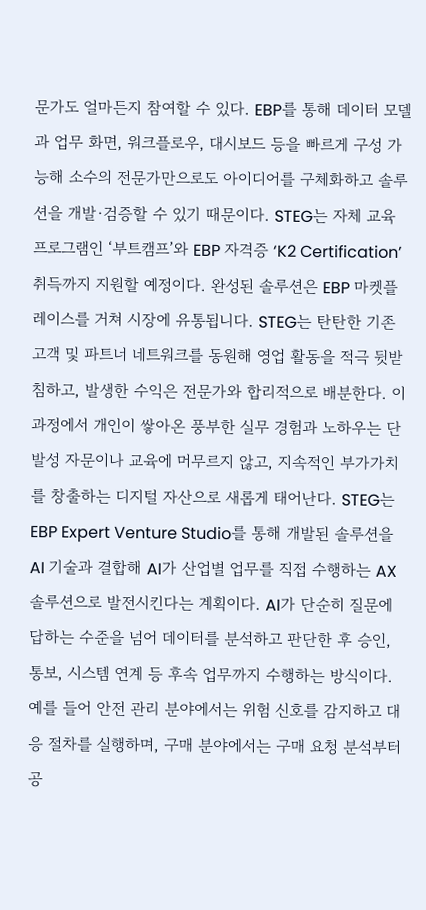문가도 얼마든지 참여할 수 있다. EBP를 통해 데이터 모델과 업무 화면, 워크플로우, 대시보드 등을 빠르게 구성 가능해 소수의 전문가만으로도 아이디어를 구체화하고 솔루션을 개발·검증할 수 있기 때문이다. STEG는 자체 교육 프로그램인 ‘부트캠프’와 EBP 자격증 ‘K2 Certification’ 취득까지 지원할 예정이다. 완성된 솔루션은 EBP 마켓플레이스를 거쳐 시장에 유통됩니다. STEG는 탄탄한 기존 고객 및 파트너 네트워크를 동원해 영업 활동을 적극 뒷받침하고, 발생한 수익은 전문가와 합리적으로 배분한다. 이 과정에서 개인이 쌓아온 풍부한 실무 경험과 노하우는 단발성 자문이나 교육에 머무르지 않고, 지속적인 부가가치를 창출하는 디지털 자산으로 새롭게 태어난다. STEG는 EBP Expert Venture Studio를 통해 개발된 솔루션을 AI 기술과 결합해 AI가 산업별 업무를 직접 수행하는 AX 솔루션으로 발전시킨다는 계획이다. AI가 단순히 질문에 답하는 수준을 넘어 데이터를 분석하고 판단한 후 승인, 통보, 시스템 연계 등 후속 업무까지 수행하는 방식이다. 예를 들어 안전 관리 분야에서는 위험 신호를 감지하고 대응 절차를 실행하며, 구매 분야에서는 구매 요청 분석부터 공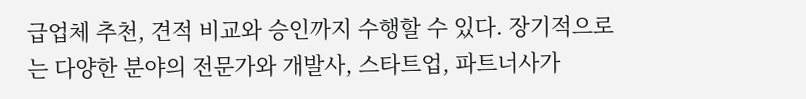급업체 추천, 견적 비교와 승인까지 수행할 수 있다. 장기적으로는 다양한 분야의 전문가와 개발사, 스타트업, 파트너사가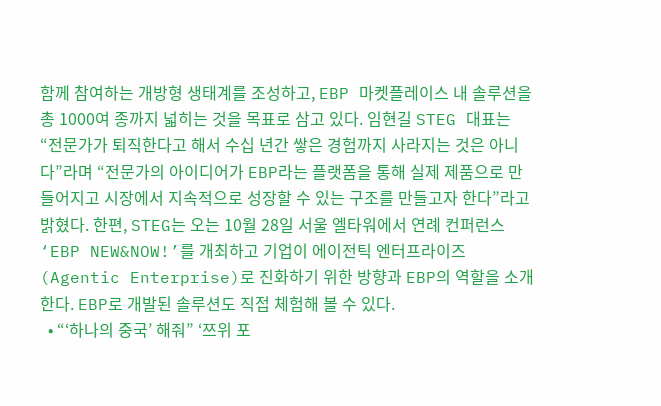함께 참여하는 개방형 생태계를 조성하고, EBP 마켓플레이스 내 솔루션을 총 1000여 종까지 넓히는 것을 목표로 삼고 있다. 임현길 STEG 대표는 “전문가가 퇴직한다고 해서 수십 년간 쌓은 경험까지 사라지는 것은 아니다”라며 “전문가의 아이디어가 EBP라는 플랫폼을 통해 실제 제품으로 만들어지고 시장에서 지속적으로 성장할 수 있는 구조를 만들고자 한다”라고 밝혔다. 한편, STEG는 오는 10월 28일 서울 엘타워에서 연례 컨퍼런스 ‘EBP NEW&NOW!’를 개최하고 기업이 에이전틱 엔터프라이즈(Agentic Enterprise)로 진화하기 위한 방향과 EBP의 역할을 소개한다. EBP로 개발된 솔루션도 직접 체험해 볼 수 있다.
  • “‘하나의 중국’ 해줘” ‘쯔위 포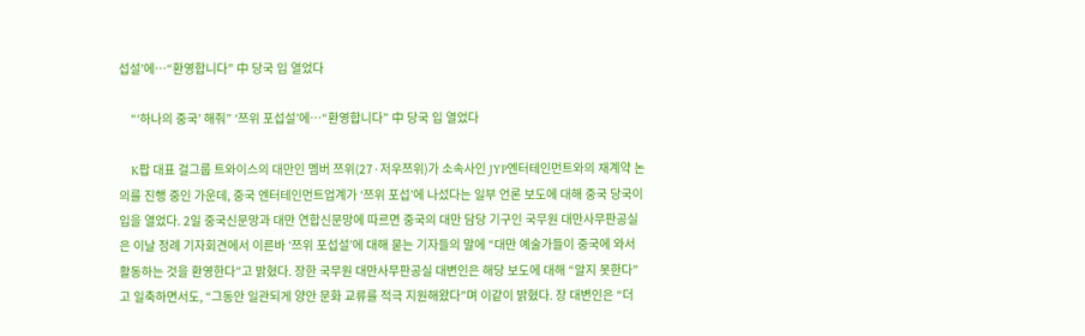섭설’에…“환영합니다” 中 당국 입 열었다

    “‘하나의 중국’ 해줘” ‘쯔위 포섭설’에…“환영합니다” 中 당국 입 열었다

    K팝 대표 걸그룹 트와이스의 대만인 멤버 쯔위(27·저우쯔위)가 소속사인 JYP엔터테인먼트와의 재계약 논의를 진행 중인 가운데, 중국 엔터테인먼트업계가 ‘쯔위 포섭’에 나섰다는 일부 언론 보도에 대해 중국 당국이 입을 열었다. 2일 중국신문망과 대만 연합신문망에 따르면 중국의 대만 담당 기구인 국무원 대만사무판공실은 이날 정례 기자회견에서 이른바 ‘쯔위 포섭설’에 대해 묻는 기자들의 말에 “대만 예술가들이 중국에 와서 활동하는 것을 환영한다”고 밝혔다. 장한 국무원 대만사무판공실 대변인은 해당 보도에 대해 “알지 못한다”고 일축하면서도, “그동안 일관되게 양안 문화 교류를 적극 지원해왔다”며 이같이 밝혔다. 장 대변인은 “더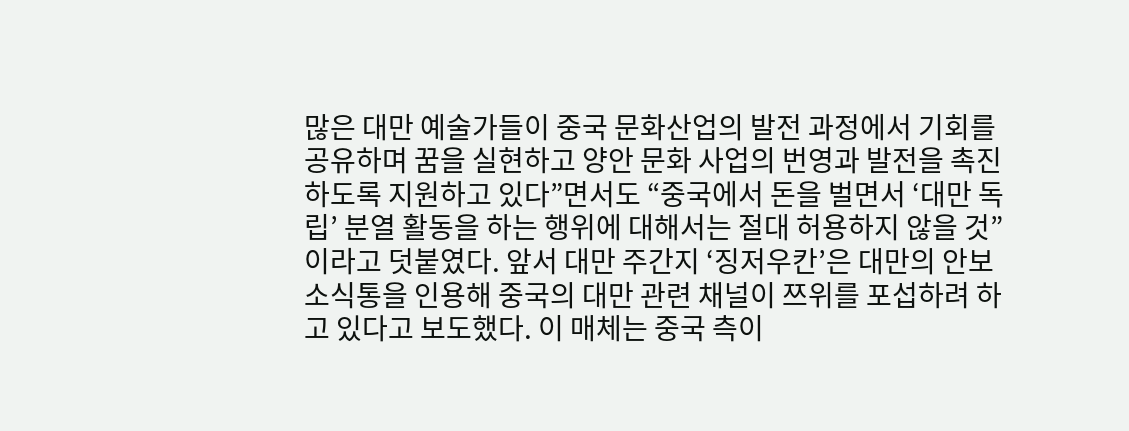많은 대만 예술가들이 중국 문화산업의 발전 과정에서 기회를 공유하며 꿈을 실현하고 양안 문화 사업의 번영과 발전을 촉진하도록 지원하고 있다”면서도 “중국에서 돈을 벌면서 ‘대만 독립’ 분열 활동을 하는 행위에 대해서는 절대 허용하지 않을 것”이라고 덧붙였다. 앞서 대만 주간지 ‘징저우칸’은 대만의 안보 소식통을 인용해 중국의 대만 관련 채널이 쯔위를 포섭하려 하고 있다고 보도했다. 이 매체는 중국 측이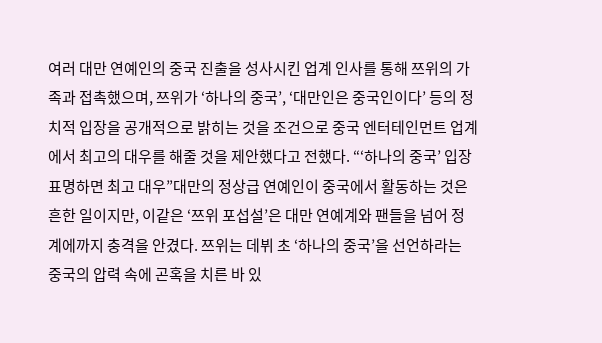여러 대만 연예인의 중국 진출을 성사시킨 업계 인사를 통해 쯔위의 가족과 접촉했으며, 쯔위가 ‘하나의 중국’, ‘대만인은 중국인이다’ 등의 정치적 입장을 공개적으로 밝히는 것을 조건으로 중국 엔터테인먼트 업계에서 최고의 대우를 해줄 것을 제안했다고 전했다. “‘하나의 중국’ 입장 표명하면 최고 대우”대만의 정상급 연예인이 중국에서 활동하는 것은 흔한 일이지만, 이같은 ‘쯔위 포섭설’은 대만 연예계와 팬들을 넘어 정계에까지 충격을 안겼다. 쯔위는 데뷔 초 ‘하나의 중국’을 선언하라는 중국의 압력 속에 곤혹을 치른 바 있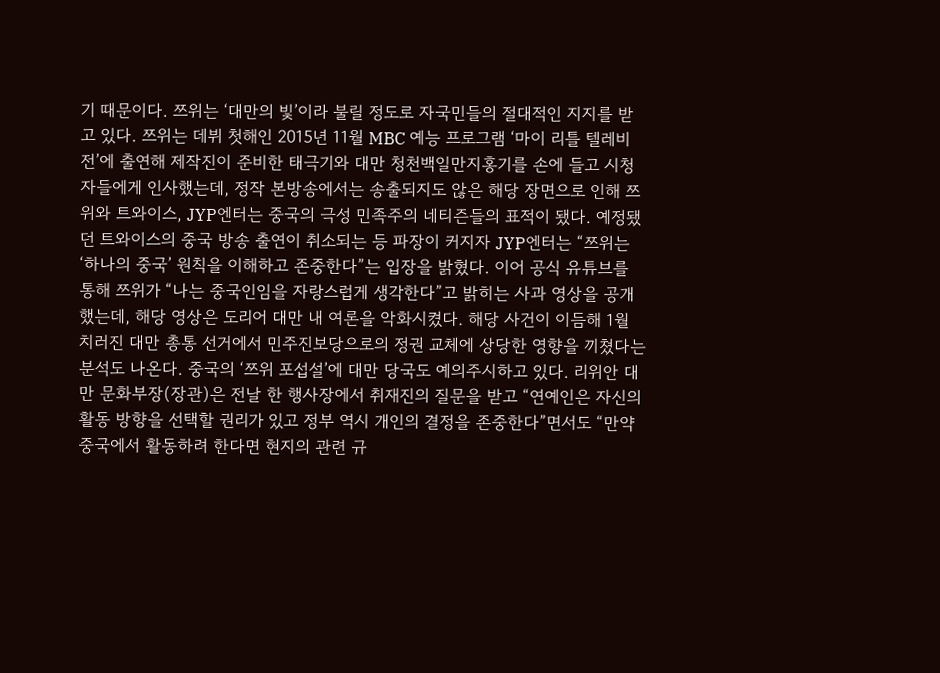기 때문이다. 쯔위는 ‘대만의 빛’이라 불릴 정도로 자국민들의 절대적인 지지를 받고 있다. 쯔위는 데뷔 첫해인 2015년 11월 MBC 예능 프로그램 ‘마이 리틀 텔레비전’에 출연해 제작진이 준비한 태극기와 대만 청천백일만지홍기를 손에 들고 시청자들에게 인사했는데, 정작 본방송에서는 송출되지도 않은 해당 장면으로 인해 쯔위와 트와이스, JYP엔터는 중국의 극성 민족주의 네티즌들의 표적이 됐다. 예정됐던 트와이스의 중국 방송 출연이 취소되는 등 파장이 커지자 JYP엔터는 “쯔위는 ‘하나의 중국’ 원칙을 이해하고 존중한다”는 입장을 밝혔다. 이어 공식 유튜브를 통해 쯔위가 “나는 중국인임을 자랑스럽게 생각한다”고 밝히는 사과 영상을 공개했는데, 해당 영상은 도리어 대만 내 여론을 악화시켰다. 해당 사건이 이듬해 1월 치러진 대만 총통 선거에서 민주진보당으로의 정권 교체에 상당한 영향을 끼쳤다는 분석도 나온다. 중국의 ‘쯔위 포섭설’에 대만 당국도 예의주시하고 있다. 리위안 대만 문화부장(장관)은 전날 한 행사장에서 취재진의 질문을 받고 “연예인은 자신의 활동 방향을 선택할 권리가 있고 정부 역시 개인의 결정을 존중한다”면서도 “만약 중국에서 활동하려 한다면 현지의 관련 규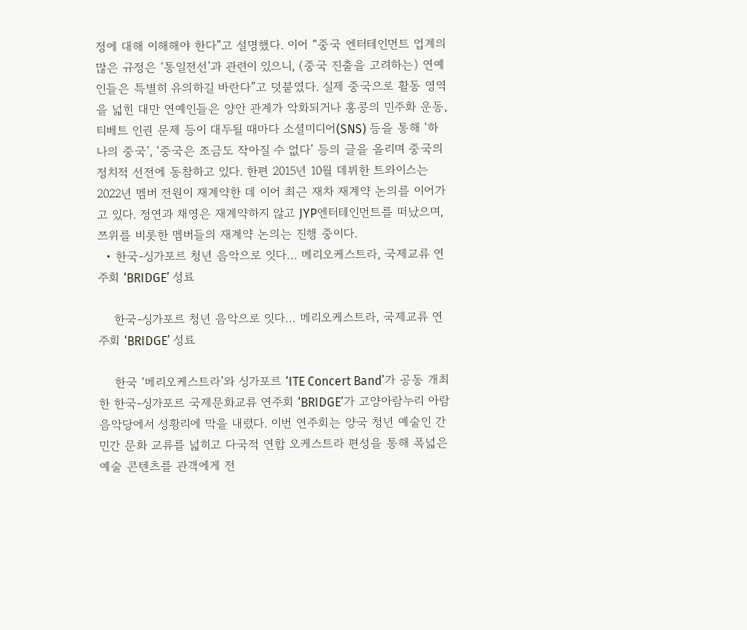정에 대해 이해해야 한다”고 설명했다. 이어 “중국 엔터테인먼트 업계의 많은 규정은 ‘통일전선’과 관련이 있으니, (중국 진출을 고려하는) 연예인들은 특별히 유의하길 바란다”고 덧붙였다. 실제 중국으로 활동 영역을 넓힌 대만 연예인들은 양안 관계가 악화되거나 홍콩의 민주화 운동, 티베트 인권 문제 등이 대두될 때마다 소셜미디어(SNS) 등을 통해 ‘하나의 중국’, ‘중국은 조금도 작아질 수 없다’ 등의 글을 올리며 중국의 정치적 선전에 동참하고 있다. 한편 2015년 10월 데뷔한 트와이스는 2022년 멤버 전원이 재계약한 데 이어 최근 재차 재계약 논의를 이어가고 있다. 정연과 채영은 재계약하지 않고 JYP엔터테인먼트를 떠났으며, 쯔위를 비롯한 멤버들의 재계약 논의는 진행 중이다.
  • 한국-싱가포르 청년 음악으로 잇다… 메리오케스트라, 국제교류 연주회 ‘BRIDGE’ 성료

    한국-싱가포르 청년 음악으로 잇다… 메리오케스트라, 국제교류 연주회 ‘BRIDGE’ 성료

    한국 ‘메리오케스트라’와 싱가포르 ‘ITE Concert Band’가 공동 개최한 한국-싱가포르 국제문화교류 연주회 ‘BRIDGE’가 고양아람누리 아람음악당에서 성황리에 막을 내렸다. 이번 연주회는 양국 청년 예술인 간 민간 문화 교류를 넓히고 다국적 연합 오케스트라 편성을 통해 폭넓은 예술 콘텐츠를 관객에게 전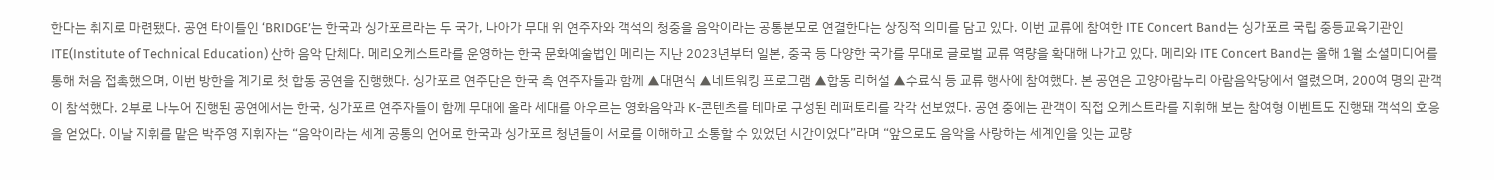한다는 취지로 마련됐다. 공연 타이틀인 ‘BRIDGE’는 한국과 싱가포르라는 두 국가, 나아가 무대 위 연주자와 객석의 청중을 음악이라는 공통분모로 연결한다는 상징적 의미를 담고 있다. 이번 교류에 참여한 ITE Concert Band는 싱가포르 국립 중등교육기관인 ITE(Institute of Technical Education) 산하 음악 단체다. 메리오케스트라를 운영하는 한국 문화예술법인 메리는 지난 2023년부터 일본, 중국 등 다양한 국가를 무대로 글로벌 교류 역량을 확대해 나가고 있다. 메리와 ITE Concert Band는 올해 1월 소셜미디어를 통해 처음 접촉했으며, 이번 방한을 계기로 첫 합동 공연을 진행했다. 싱가포르 연주단은 한국 측 연주자들과 함께 ▲대면식 ▲네트워킹 프로그램 ▲합동 리허설 ▲수료식 등 교류 행사에 참여했다. 본 공연은 고양아람누리 아람음악당에서 열렸으며, 200여 명의 관객이 참석했다. 2부로 나누어 진행된 공연에서는 한국, 싱가포르 연주자들이 함께 무대에 올라 세대를 아우르는 영화음악과 K-콘텐츠를 테마로 구성된 레퍼토리를 각각 선보였다. 공연 중에는 관객이 직접 오케스트라를 지휘해 보는 참여형 이벤트도 진행돼 객석의 호응을 얻었다. 이날 지휘를 맡은 박주영 지휘자는 “음악이라는 세계 공통의 언어로 한국과 싱가포르 청년들이 서로를 이해하고 소통할 수 있었던 시간이었다”라며 “앞으로도 음악을 사랑하는 세계인을 잇는 교량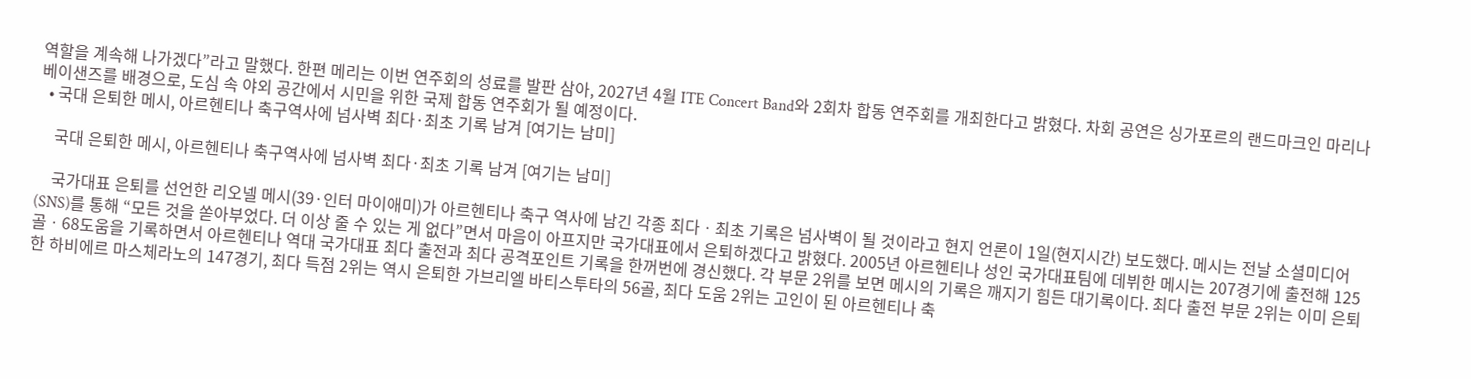역할을 계속해 나가겠다”라고 말했다. 한편 메리는 이번 연주회의 성료를 발판 삼아, 2027년 4월 ITE Concert Band와 2회차 합동 연주회를 개최한다고 밝혔다. 차회 공연은 싱가포르의 랜드마크인 마리나베이샌즈를 배경으로, 도심 속 야외 공간에서 시민을 위한 국제 합동 연주회가 될 예정이다.
  • 국대 은퇴한 메시, 아르헨티나 축구역사에 넘사벽 최다·최초 기록 남겨 [여기는 남미]

    국대 은퇴한 메시, 아르헨티나 축구역사에 넘사벽 최다·최초 기록 남겨 [여기는 남미]

    국가대표 은퇴를 선언한 리오넬 메시(39·인터 마이애미)가 아르헨티나 축구 역사에 남긴 각종 최다ㆍ최초 기록은 넘사벽이 될 것이라고 현지 언론이 1일(현지시간) 보도했다. 메시는 전날 소셜미디어(SNS)를 통해 “모든 것을 쏟아부었다. 더 이상 줄 수 있는 게 없다”면서 마음이 아프지만 국가대표에서 은퇴하겠다고 밝혔다. 2005년 아르헨티나 성인 국가대표팀에 데뷔한 메시는 207경기에 출전해 125골ㆍ68도움을 기록하면서 아르헨티나 역대 국가대표 최다 출전과 최다 공격포인트 기록을 한꺼번에 경신했다. 각 부문 2위를 보면 메시의 기록은 깨지기 힘든 대기록이다. 최다 출전 부문 2위는 이미 은퇴한 하비에르 마스체라노의 147경기, 최다 득점 2위는 역시 은퇴한 가브리엘 바티스투타의 56골, 최다 도움 2위는 고인이 된 아르헨티나 축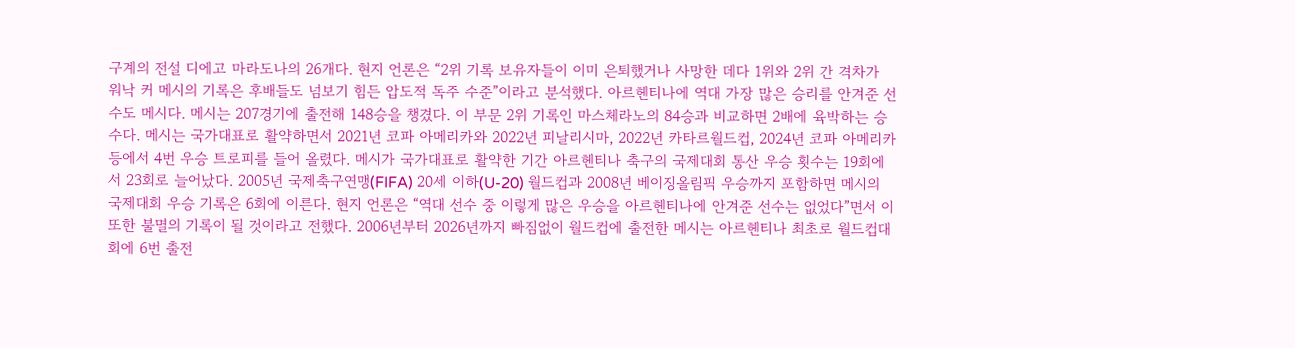구계의 전설 디에고 마라도나의 26개다. 현지 언론은 “2위 기록 보유자들이 이미 은퇴했거나 사망한 데다 1위와 2위 간 격차가 워낙 커 메시의 기록은 후배들도 넘보기 힘든 압도적 독주 수준”이라고 분석했다. 아르헨티나에 역대 가장 많은 승리를 안겨준 선수도 메시다. 메시는 207경기에 출전해 148승을 챙겼다. 이 부문 2위 기록인 마스체라노의 84승과 비교하면 2배에 육박하는 승수다. 메시는 국가대표로 활약하면서 2021년 코파 아메리카와 2022년 피날리시마, 2022년 카타르월드컵, 2024년 코파 아메리카 등에서 4번 우승 트로피를 들어 올렸다. 메시가 국가대표로 활약한 기간 아르헨티나 축구의 국제대회 통산 우승 횟수는 19회에서 23회로 늘어났다. 2005년 국제축구연맹(FIFA) 20세 이하(U-20) 월드컵과 2008년 베이징올림픽 우승까지 포함하면 메시의 국제대회 우승 기록은 6회에 이른다. 현지 언론은 “역대 선수 중 이렇게 많은 우승을 아르헨티나에 안겨준 선수는 없었다”면서 이 또한 불멸의 기록이 될 것이라고 전했다. 2006년부터 2026년까지 빠짐없이 월드컵에 출전한 메시는 아르헨티나 최초로 월드컵대회에 6번 출전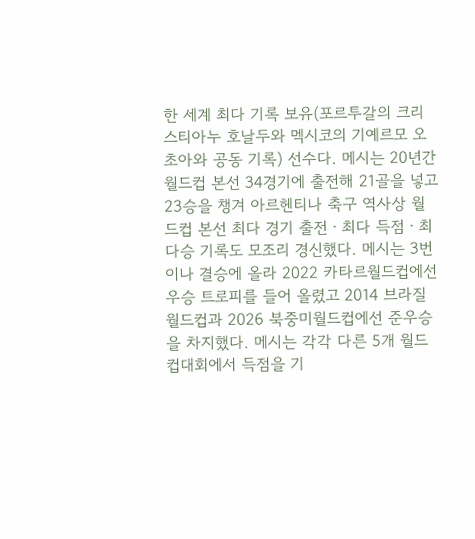한 세계 최다 기록 보유(포르투갈의 크리스티아누 호날두와 멕시코의 기예르모 오초아와 공동 기록) 선수다. 메시는 20년간 월드컵 본선 34경기에 출전해 21골을 넣고 23승을 챙겨 아르헨티나 축구 역사상 월드컵 본선 최다 경기 출전ㆍ최다 득점ㆍ최다승 기록도 모조리 경신했다. 메시는 3번이나 결승에 올라 2022 카타르월드컵에선 우승 트로피를 들어 올렸고 2014 브라질월드컵과 2026 북중미월드컵에선 준우승을 차지했다. 메시는 각각 다른 5개 월드컵대회에서 득점을 기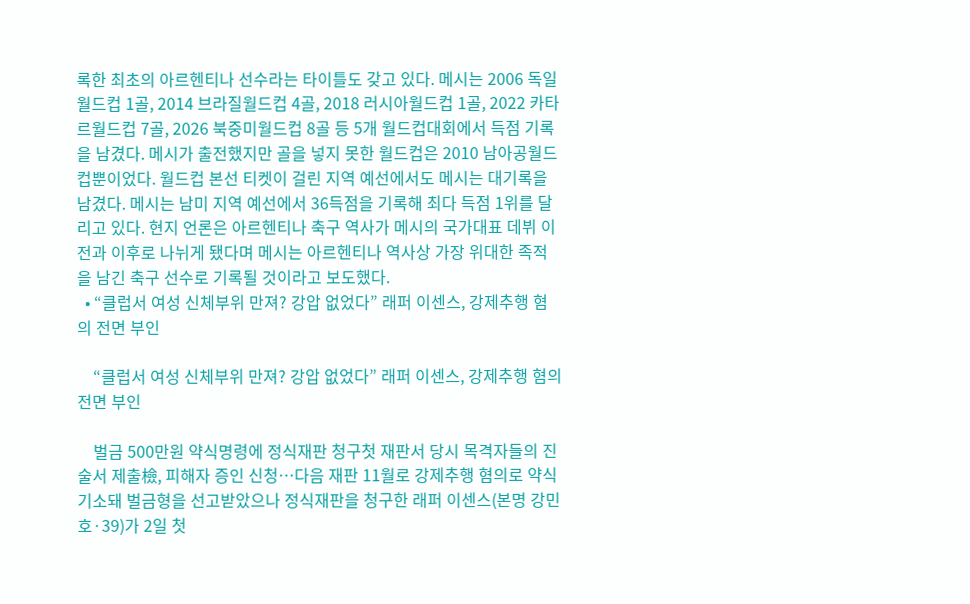록한 최초의 아르헨티나 선수라는 타이틀도 갖고 있다. 메시는 2006 독일월드컵 1골, 2014 브라질월드컵 4골, 2018 러시아월드컵 1골, 2022 카타르월드컵 7골, 2026 북중미월드컵 8골 등 5개 월드컵대회에서 득점 기록을 남겼다. 메시가 출전했지만 골을 넣지 못한 월드컵은 2010 남아공월드컵뿐이었다. 월드컵 본선 티켓이 걸린 지역 예선에서도 메시는 대기록을 남겼다. 메시는 남미 지역 예선에서 36득점을 기록해 최다 득점 1위를 달리고 있다. 현지 언론은 아르헨티나 축구 역사가 메시의 국가대표 데뷔 이전과 이후로 나뉘게 됐다며 메시는 아르헨티나 역사상 가장 위대한 족적을 남긴 축구 선수로 기록될 것이라고 보도했다.
  • “클럽서 여성 신체부위 만져? 강압 없었다” 래퍼 이센스, 강제추행 혐의 전면 부인

    “클럽서 여성 신체부위 만져? 강압 없었다” 래퍼 이센스, 강제추행 혐의 전면 부인

    벌금 500만원 약식명령에 정식재판 청구첫 재판서 당시 목격자들의 진술서 제출檢, 피해자 증인 신청…다음 재판 11월로 강제추행 혐의로 약식기소돼 벌금형을 선고받았으나 정식재판을 청구한 래퍼 이센스(본명 강민호·39)가 2일 첫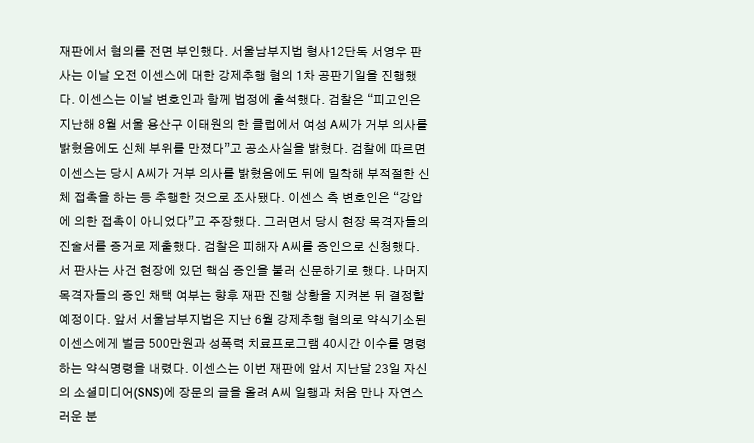재판에서 혐의를 전면 부인했다. 서울남부지법 형사12단독 서영우 판사는 이날 오전 이센스에 대한 강제추행 혐의 1차 공판기일을 진행했다. 이센스는 이날 변호인과 함께 법정에 출석했다. 검찰은 “피고인은 지난해 8월 서울 용산구 이태원의 한 클럽에서 여성 A씨가 거부 의사를 밝혔음에도 신체 부위를 만졌다”고 공소사실을 밝혔다. 검찰에 따르면 이센스는 당시 A씨가 거부 의사를 밝혔음에도 뒤에 밀착해 부적절한 신체 접촉을 하는 등 추행한 것으로 조사됐다. 이센스 측 변호인은 “강압에 의한 접촉이 아니었다”고 주장했다. 그러면서 당시 현장 목격자들의 진술서를 증거로 제출했다. 검찰은 피해자 A씨를 증인으로 신청했다. 서 판사는 사건 현장에 있던 핵심 증인을 불러 신문하기로 했다. 나머지 목격자들의 증인 채택 여부는 향후 재판 진행 상황을 지켜본 뒤 결정할 예정이다. 앞서 서울남부지법은 지난 6월 강제추행 혐의로 약식기소된 이센스에게 벌금 500만원과 성폭력 치료프로그램 40시간 이수를 명령하는 약식명령을 내렸다. 이센스는 이번 재판에 앞서 지난달 23일 자신의 소셜미디어(SNS)에 장문의 글을 올려 A씨 일행과 처음 만나 자연스러운 분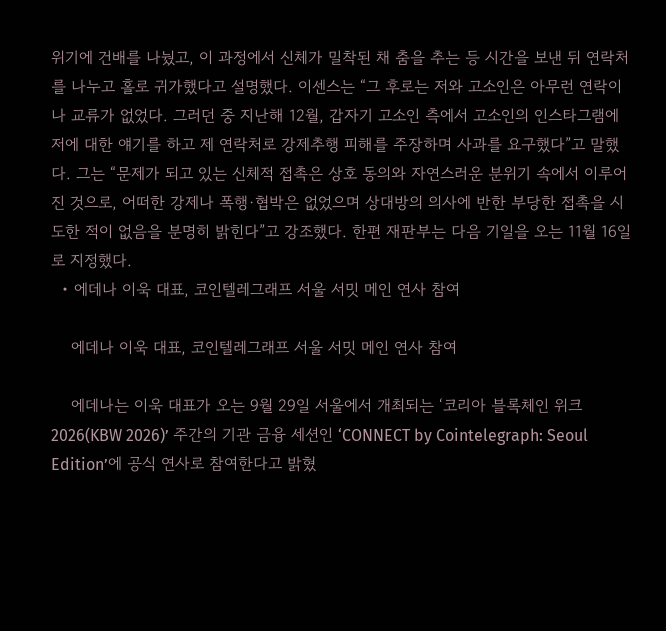위기에 건배를 나눴고, 이 과정에서 신체가 밀착된 채 춤을 추는 등 시간을 보낸 뒤 연락처를 나누고 홀로 귀가했다고 설명했다. 이센스는 “그 후로는 저와 고소인은 아무런 연락이나 교류가 없었다. 그러던 중 지난해 12월, 갑자기 고소인 측에서 고소인의 인스타그램에 저에 대한 얘기를 하고 제 연락처로 강제추행 피해를 주장하며 사과를 요구했다”고 말했다. 그는 “문제가 되고 있는 신체적 접촉은 상호 동의와 자연스러운 분위기 속에서 이루어진 것으로, 어떠한 강제나 폭행·협박은 없었으며 상대방의 의사에 반한 부당한 접촉을 시도한 적이 없음을 분명히 밝힌다”고 강조했다. 한편 재판부는 다음 기일을 오는 11월 16일로 지정했다.
  • 에데나 이욱 대표, 코인텔레그래프 서울 서밋 메인 연사 참여

    에데나 이욱 대표, 코인텔레그래프 서울 서밋 메인 연사 참여

    에데나는 이욱 대표가 오는 9월 29일 서울에서 개최되는 ‘코리아 블록체인 위크 2026(KBW 2026)’ 주간의 기관 금융 세션인 ‘CONNECT by Cointelegraph: Seoul Edition’에 공식 연사로 참여한다고 밝혔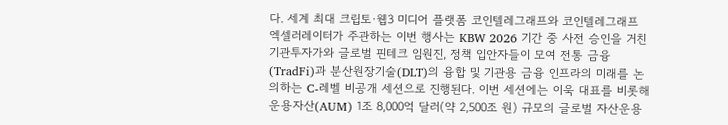다. 세계 최대 크립토·웹3 미디어 플랫폼 코인텔레그래프와 코인텔레그래프 엑셀러레이터가 주관하는 이번 행사는 KBW 2026 기간 중 사전 승인을 거친 기관투자가와 글로벌 핀테크 임원진, 정책 입안자들이 모여 전통 금융(TradFi)과 분산원장기술(DLT)의 융합 및 기관용 금융 인프라의 미래를 논의하는 C-레벨 비공개 세션으로 진행된다. 이번 세션에는 이욱 대표를 비롯해 운용자산(AUM) 1조 8,000억 달러(약 2,500조 원) 규모의 글로벌 자산운용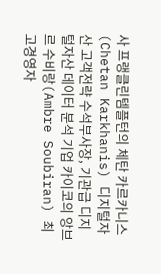사 프랭클린템플턴의 체탄 카르카니스(Chetan Karkhanis) 디지털자산 고객전략 수석부사장, 기관급 디지털자산 데이터 분석 기업 카이코의 앙브르 수비랑(Ambre Soubiran) 최고경영자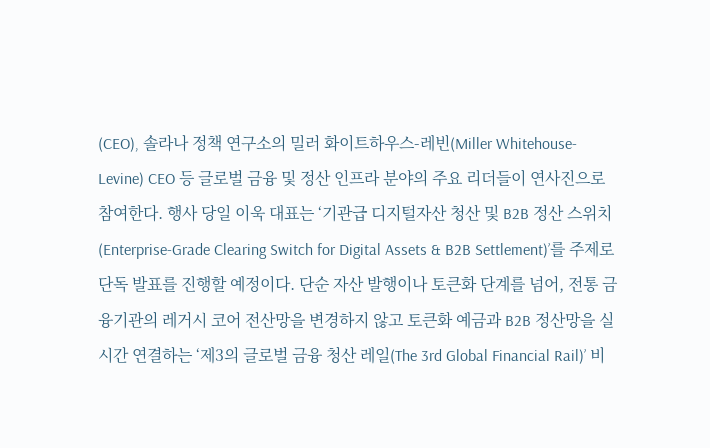(CEO), 솔라나 정책 연구소의 밀러 화이트하우스-레빈(Miller Whitehouse-Levine) CEO 등 글로벌 금융 및 정산 인프라 분야의 주요 리더들이 연사진으로 참여한다. 행사 당일 이욱 대표는 ‘기관급 디지털자산 청산 및 B2B 정산 스위치(Enterprise-Grade Clearing Switch for Digital Assets & B2B Settlement)’를 주제로 단독 발표를 진행할 예정이다. 단순 자산 발행이나 토큰화 단계를 넘어, 전통 금융기관의 레거시 코어 전산망을 변경하지 않고 토큰화 예금과 B2B 정산망을 실시간 연결하는 ‘제3의 글로벌 금융 청산 레일(The 3rd Global Financial Rail)’ 비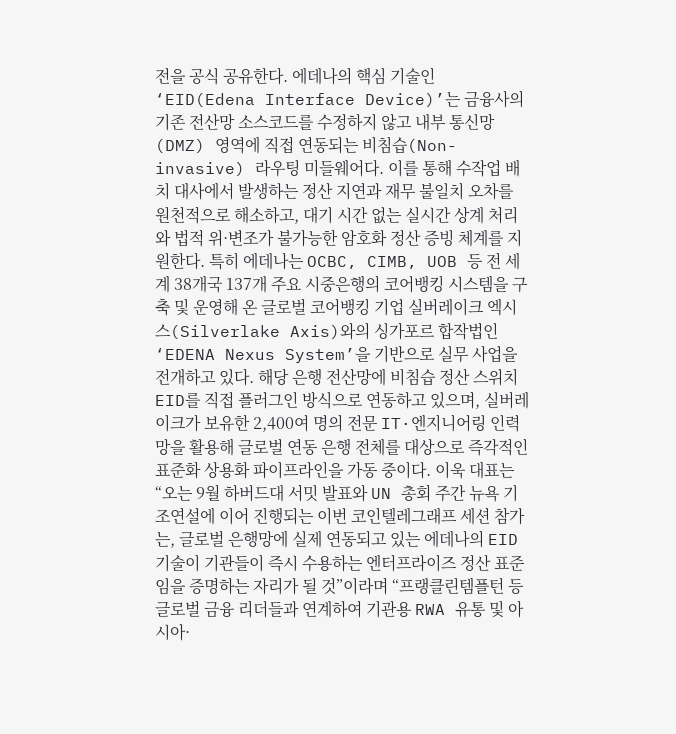전을 공식 공유한다. 에데나의 핵심 기술인 ‘EID(Edena Interface Device)’는 금융사의 기존 전산망 소스코드를 수정하지 않고 내부 통신망(DMZ) 영역에 직접 연동되는 비침습(Non-invasive) 라우팅 미들웨어다. 이를 통해 수작업 배치 대사에서 발생하는 정산 지연과 재무 불일치 오차를 원천적으로 해소하고, 대기 시간 없는 실시간 상계 처리와 법적 위·변조가 불가능한 암호화 정산 증빙 체계를 지원한다. 특히 에데나는 OCBC, CIMB, UOB 등 전 세계 38개국 137개 주요 시중은행의 코어뱅킹 시스템을 구축 및 운영해 온 글로벌 코어뱅킹 기업 실버레이크 엑시스(Silverlake Axis)와의 싱가포르 합작법인 ‘EDENA Nexus System’을 기반으로 실무 사업을 전개하고 있다. 해당 은행 전산망에 비침습 정산 스위치 EID를 직접 플러그인 방식으로 연동하고 있으며, 실버레이크가 보유한 2,400여 명의 전문 IT·엔지니어링 인력망을 활용해 글로벌 연동 은행 전체를 대상으로 즉각적인 표준화 상용화 파이프라인을 가동 중이다. 이욱 대표는 “오는 9월 하버드대 서밋 발표와 UN 총회 주간 뉴욕 기조연설에 이어 진행되는 이번 코인텔레그래프 세션 참가는, 글로벌 은행망에 실제 연동되고 있는 에데나의 EID 기술이 기관들이 즉시 수용하는 엔터프라이즈 정산 표준임을 증명하는 자리가 될 것”이라며 “프랭클린템플턴 등 글로벌 금융 리더들과 연계하여 기관용 RWA 유통 및 아시아·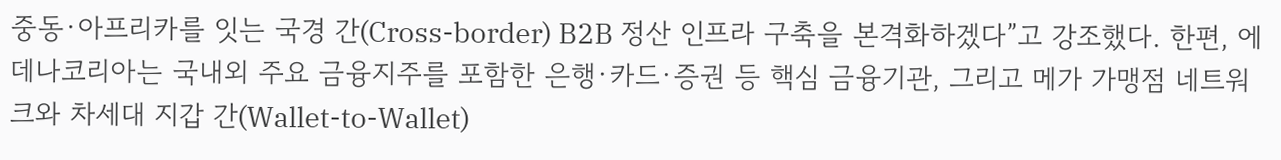중동·아프리카를 잇는 국경 간(Cross-border) B2B 정산 인프라 구축을 본격화하겠다”고 강조했다. 한편, 에데나코리아는 국내외 주요 금융지주를 포함한 은행·카드·증권 등 핵심 금융기관, 그리고 메가 가맹점 네트워크와 차세대 지갑 간(Wallet-to-Wallet)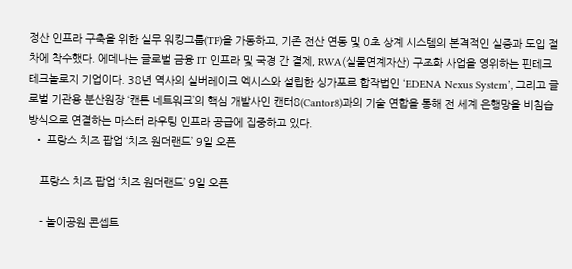정산 인프라 구축을 위한 실무 워킹그룹(TF)을 가동하고, 기존 전산 연동 및 0초 상계 시스템의 본격적인 실증과 도입 절차에 착수했다. 에데나는 글로벌 금융 IT 인프라 및 국경 간 결제, RWA(실물연계자산) 구조화 사업을 영위하는 핀테크 테크놀로지 기업이다. 38년 역사의 실버레이크 엑시스와 설립한 싱가포르 합작법인 ‘EDENA Nexus System’, 그리고 글로벌 기관용 분산원장 ‘캔톤 네트워크’의 핵심 개발사인 캔터8(Cantor8)과의 기술 연합을 통해 전 세계 은행망을 비침습 방식으로 연결하는 마스터 라우팅 인프라 공급에 집중하고 있다.
  • 프랑스 치즈 팝업 ‘치즈 원더랜드’ 9일 오픈

    프랑스 치즈 팝업 ‘치즈 원더랜드’ 9일 오픈

    - 놀이공원 콘셉트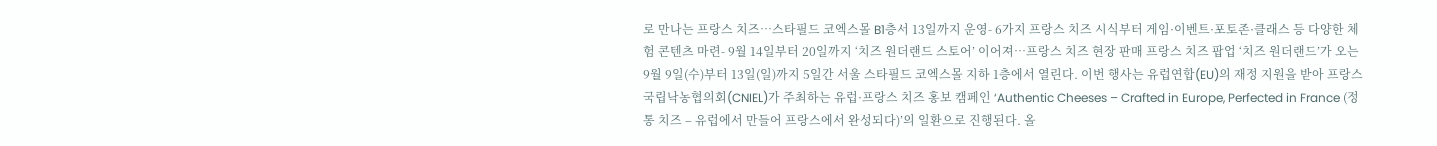로 만나는 프랑스 치즈…스타필드 코엑스몰 B1층서 13일까지 운영- 6가지 프랑스 치즈 시식부터 게임·이벤트·포토존·클래스 등 다양한 체험 콘텐츠 마련- 9월 14일부터 20일까지 ‘치즈 원더랜드 스토어’ 이어져…프랑스 치즈 현장 판매 프랑스 치즈 팝업 ‘치즈 원더랜드’가 오는 9월 9일(수)부터 13일(일)까지 5일간 서울 스타필드 코엑스몰 지하 1층에서 열린다. 이번 행사는 유럽연합(EU)의 재정 지원을 받아 프랑스 국립낙농협의회(CNIEL)가 주최하는 유럽·프랑스 치즈 홍보 캠페인 ‘Authentic Cheeses – Crafted in Europe, Perfected in France (정통 치즈 – 유럽에서 만들어 프랑스에서 완성되다)’의 일환으로 진행된다. 올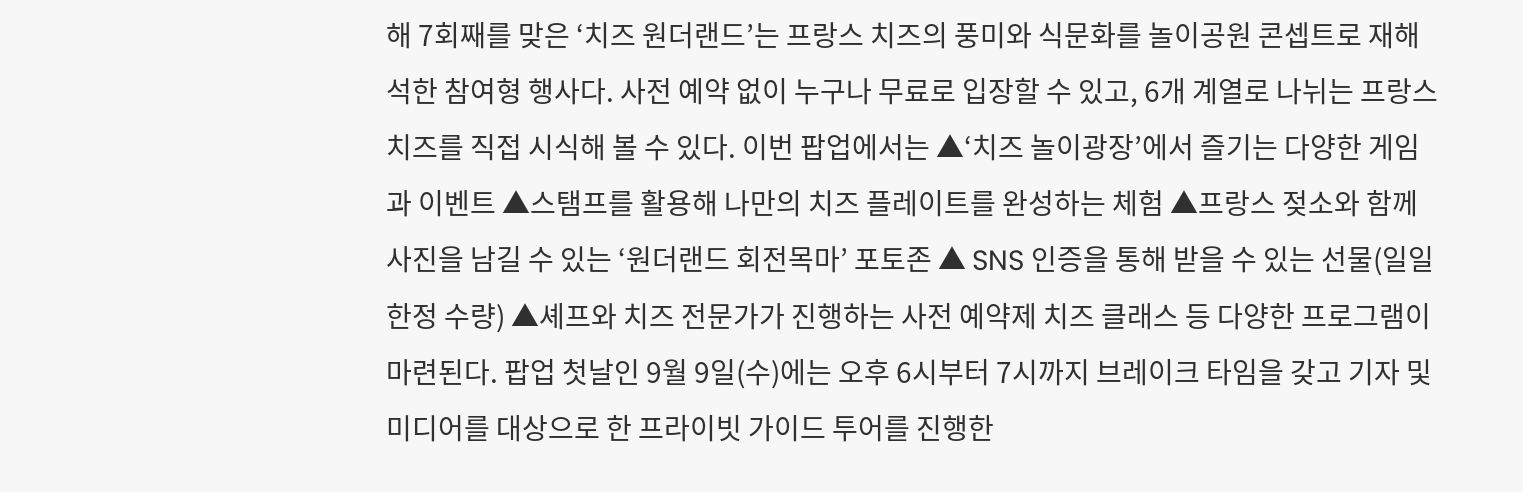해 7회째를 맞은 ‘치즈 원더랜드’는 프랑스 치즈의 풍미와 식문화를 놀이공원 콘셉트로 재해석한 참여형 행사다. 사전 예약 없이 누구나 무료로 입장할 수 있고, 6개 계열로 나뉘는 프랑스 치즈를 직접 시식해 볼 수 있다. 이번 팝업에서는 ▲‘치즈 놀이광장’에서 즐기는 다양한 게임과 이벤트 ▲스탬프를 활용해 나만의 치즈 플레이트를 완성하는 체험 ▲프랑스 젖소와 함께 사진을 남길 수 있는 ‘원더랜드 회전목마’ 포토존 ▲ SNS 인증을 통해 받을 수 있는 선물(일일 한정 수량) ▲셰프와 치즈 전문가가 진행하는 사전 예약제 치즈 클래스 등 다양한 프로그램이 마련된다. 팝업 첫날인 9월 9일(수)에는 오후 6시부터 7시까지 브레이크 타임을 갖고 기자 및 미디어를 대상으로 한 프라이빗 가이드 투어를 진행한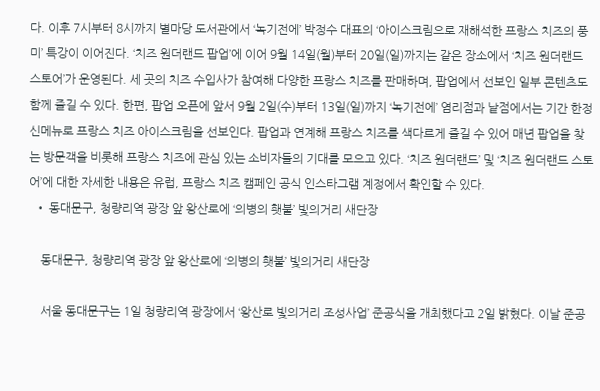다. 이후 7시부터 8시까지 별마당 도서관에서 ‘녹기전에’ 박정수 대표의 ‘아이스크림으로 재해석한 프랑스 치즈의 풍미’ 특강이 이어진다. ‘치즈 원더랜드 팝업’에 이어 9월 14일(월)부터 20일(일)까지는 같은 장소에서 ‘치즈 원더랜드 스토어’가 운영된다. 세 곳의 치즈 수입사가 참여해 다양한 프랑스 치즈를 판매하며, 팝업에서 선보인 일부 콘텐츠도 함께 즐길 수 있다. 한편, 팝업 오픈에 앞서 9월 2일(수)부터 13일(일)까지 ‘녹기전에’ 염리점과 낱점에서는 기간 한정 신메뉴로 프랑스 치즈 아이스크림을 선보인다. 팝업과 연계해 프랑스 치즈를 색다르게 즐길 수 있어 매년 팝업을 찾는 방문객을 비롯해 프랑스 치즈에 관심 있는 소비자들의 기대를 모으고 있다. ‘치즈 원더랜드’ 및 ‘치즈 원더랜드 스토어’에 대한 자세한 내용은 유럽, 프랑스 치즈 캠페인 공식 인스타그램 계정에서 확인할 수 있다.
  • 동대문구, 청량리역 광장 앞 왕산로에 ‘의병의 횃불’ 빛의거리 새단장

    동대문구, 청량리역 광장 앞 왕산로에 ‘의병의 횃불’ 빛의거리 새단장

    서울 동대문구는 1일 청량리역 광장에서 ‘왕산로 빛의거리 조성사업’ 준공식을 개최했다고 2일 밝혔다. 이날 준공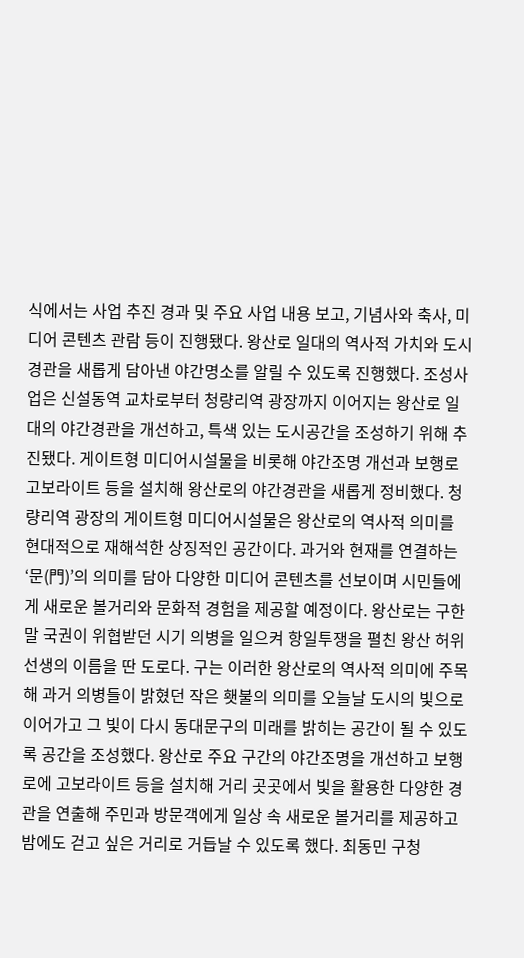식에서는 사업 추진 경과 및 주요 사업 내용 보고, 기념사와 축사, 미디어 콘텐츠 관람 등이 진행됐다. 왕산로 일대의 역사적 가치와 도시경관을 새롭게 담아낸 야간명소를 알릴 수 있도록 진행했다. 조성사업은 신설동역 교차로부터 청량리역 광장까지 이어지는 왕산로 일대의 야간경관을 개선하고, 특색 있는 도시공간을 조성하기 위해 추진됐다. 게이트형 미디어시설물을 비롯해 야간조명 개선과 보행로 고보라이트 등을 설치해 왕산로의 야간경관을 새롭게 정비했다. 청량리역 광장의 게이트형 미디어시설물은 왕산로의 역사적 의미를 현대적으로 재해석한 상징적인 공간이다. 과거와 현재를 연결하는 ‘문(門)’의 의미를 담아 다양한 미디어 콘텐츠를 선보이며 시민들에게 새로운 볼거리와 문화적 경험을 제공할 예정이다. 왕산로는 구한말 국권이 위협받던 시기 의병을 일으켜 항일투쟁을 펼친 왕산 허위 선생의 이름을 딴 도로다. 구는 이러한 왕산로의 역사적 의미에 주목해 과거 의병들이 밝혔던 작은 횃불의 의미를 오늘날 도시의 빛으로 이어가고 그 빛이 다시 동대문구의 미래를 밝히는 공간이 될 수 있도록 공간을 조성했다. 왕산로 주요 구간의 야간조명을 개선하고 보행로에 고보라이트 등을 설치해 거리 곳곳에서 빛을 활용한 다양한 경관을 연출해 주민과 방문객에게 일상 속 새로운 볼거리를 제공하고 밤에도 걷고 싶은 거리로 거듭날 수 있도록 했다. 최동민 구청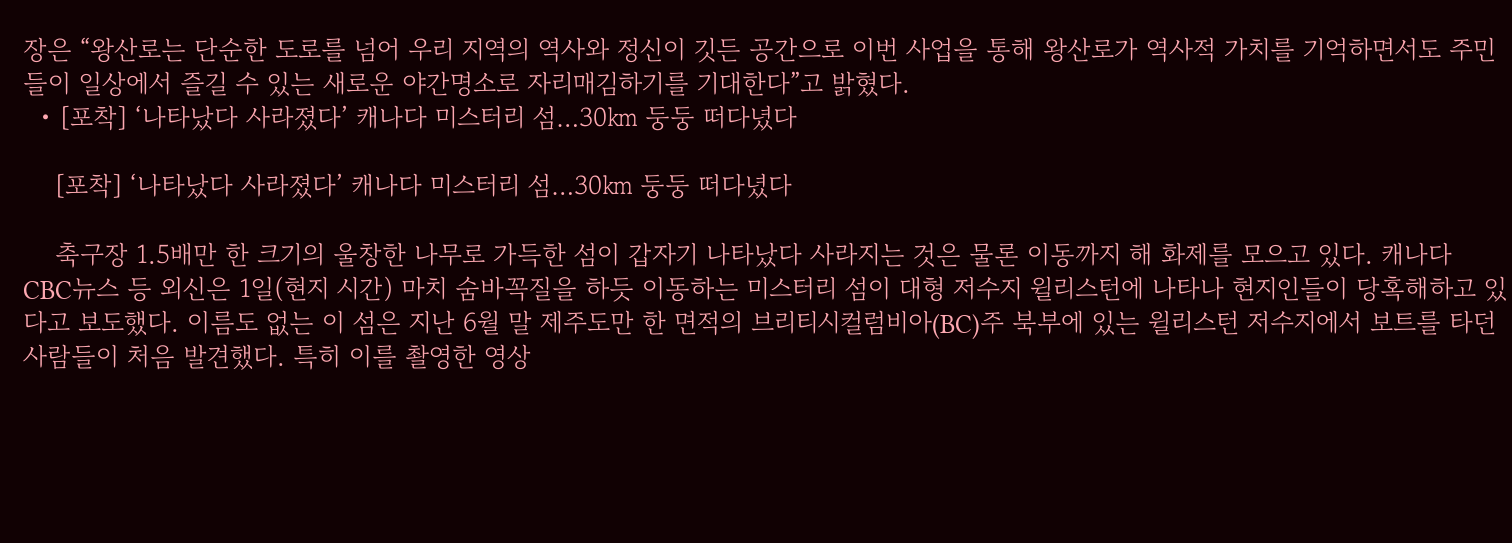장은 “왕산로는 단순한 도로를 넘어 우리 지역의 역사와 정신이 깃든 공간으로 이번 사업을 통해 왕산로가 역사적 가치를 기억하면서도 주민들이 일상에서 즐길 수 있는 새로운 야간명소로 자리매김하기를 기대한다”고 밝혔다.
  • [포착] ‘나타났다 사라졌다’ 캐나다 미스터리 섬…30㎞ 둥둥 떠다녔다

    [포착] ‘나타났다 사라졌다’ 캐나다 미스터리 섬…30㎞ 둥둥 떠다녔다

    축구장 1.5배만 한 크기의 울창한 나무로 가득한 섬이 갑자기 나타났다 사라지는 것은 물론 이동까지 해 화제를 모으고 있다. 캐나다 CBC뉴스 등 외신은 1일(현지 시간) 마치 숨바꼭질을 하듯 이동하는 미스터리 섬이 대형 저수지 윌리스턴에 나타나 현지인들이 당혹해하고 있다고 보도했다. 이름도 없는 이 섬은 지난 6월 말 제주도만 한 면적의 브리티시컬럼비아(BC)주 북부에 있는 윌리스턴 저수지에서 보트를 타던 사람들이 처음 발견했다. 특히 이를 촬영한 영상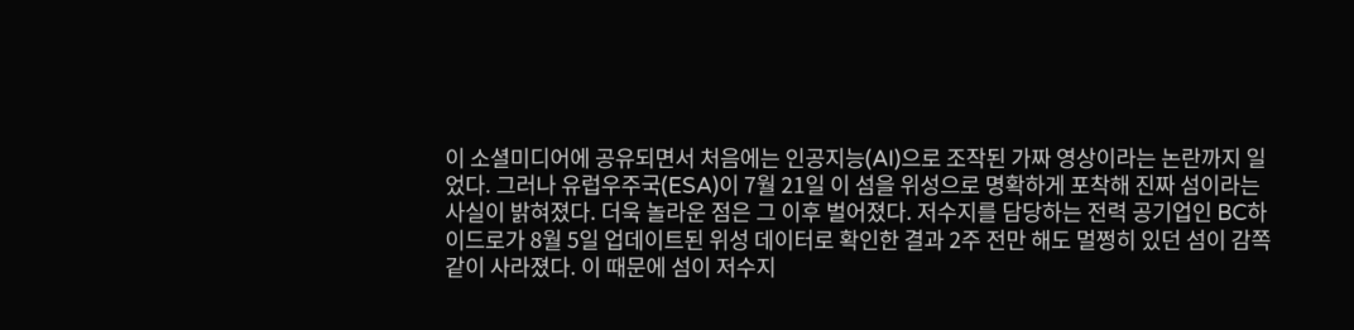이 소셜미디어에 공유되면서 처음에는 인공지능(AI)으로 조작된 가짜 영상이라는 논란까지 일었다. 그러나 유럽우주국(ESA)이 7월 21일 이 섬을 위성으로 명확하게 포착해 진짜 섬이라는 사실이 밝혀졌다. 더욱 놀라운 점은 그 이후 벌어졌다. 저수지를 담당하는 전력 공기업인 BC하이드로가 8월 5일 업데이트된 위성 데이터로 확인한 결과 2주 전만 해도 멀쩡히 있던 섬이 감쪽같이 사라졌다. 이 때문에 섬이 저수지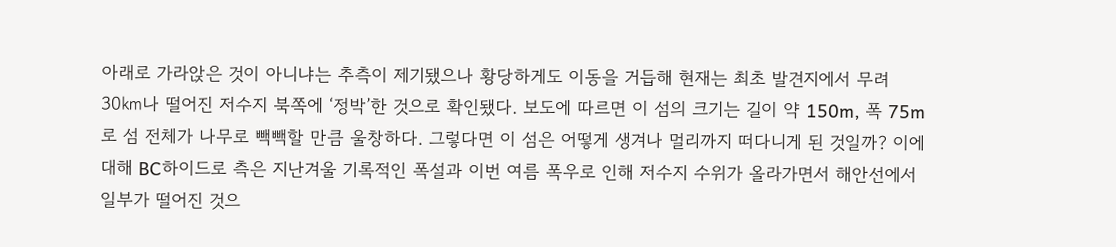아래로 가라앉은 것이 아니냐는 추측이 제기됐으나 황당하게도 이동을 거듭해 현재는 최초 발견지에서 무려 30㎞나 떨어진 저수지 북쪽에 ‘정박’한 것으로 확인됐다. 보도에 따르면 이 섬의 크기는 길이 약 150m, 폭 75m로 섬 전체가 나무로 빽빽할 만큼 울창하다. 그렇다면 이 섬은 어떻게 생겨나 멀리까지 떠다니게 된 것일까? 이에 대해 BC하이드로 측은 지난겨울 기록적인 폭설과 이번 여름 폭우로 인해 저수지 수위가 올라가면서 해안선에서 일부가 떨어진 것으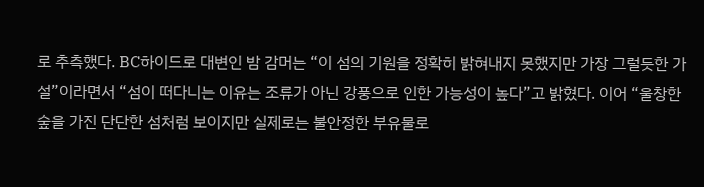로 추측했다. BC하이드로 대변인 밤 감머는 “이 섬의 기원을 정확히 밝혀내지 못했지만 가장 그럴듯한 가설”이라면서 “섬이 떠다니는 이유는 조류가 아닌 강풍으로 인한 가능성이 높다”고 밝혔다. 이어 “울창한 숲을 가진 단단한 섬처럼 보이지만 실제로는 불안정한 부유물로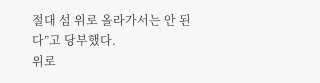절대 섬 위로 올라가서는 안 된다”고 당부했다.
위로